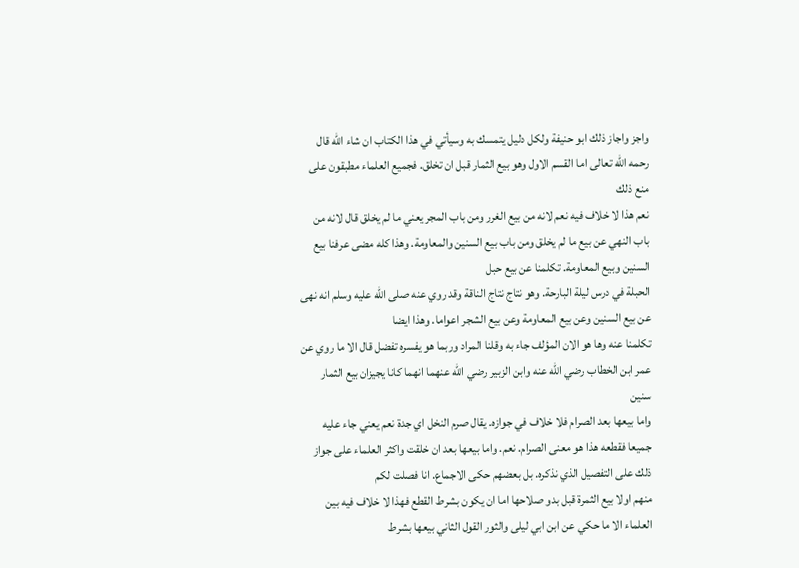واجز واجاز ذلك ابو حنيفة ولكل دليل يتمسك به وسيأتي في هذا الكتاب ان شاء الله قال رحمه الله تعالى اما القسم الاول وهو بيع الثمار قبل ان تخلق. فجميع العلماء مطبقون على منع ذلك
نعم هذا لا خلاف فيه نعم لانه من بيع الغرر ومن باب المجر يعني ما لم يخلق قال لانه من باب النهي عن بيع ما لم يخلق ومن باب بيع السنين والمعاومة. وهذا كله مضى عرفنا بيع السنين وبيع المعاومة. تكلمنا عن بيع حبل
الحبلة في درس ليلة البارحة. وهو نتاج نتاج الناقة وقد روي عنه صلى الله عليه وسلم انه نهى عن بيع السنين وعن بيع المعاومة وعن بيع الشجر اعواما. وهذا ايضا
تكلمنا عنه وها هو الان المؤلف جاء به وقلنا المراد وربما هو يفسره تفضل قال الا ما روي عن عمر ابن الخطاب رضي الله عنه وابن الزبير رضي الله عنهما انهما كانا يجيزان بيع الثمار سنين
واما بيعها بعد الصرام فلا خلاف في جوازه. يقال صرم النخل اي جدة نعم يعني جاء عليه جميعا فقطعه هذا هو معنى الصرام. نعم. واما بيعها بعد ان خلقت واكثر العلماء على جواز ذلك على التفصيل الذي نذكره. بل بعضهم حكى الاجماع. انا فصلت لكم
منهم اولا بيع الثمرة قبل بدو صلاحها اما ان يكون بشرط القطع فهذا لا خلاف فيه بين العلماء الا ما حكي عن ابن ابي ليلى والثور القول الثاني بيعها بشرط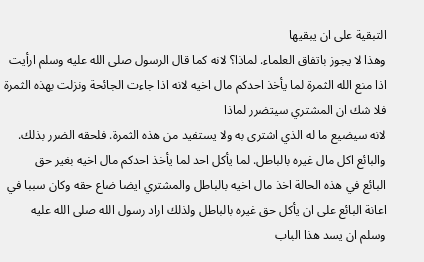التبقية على ان يبقيها
وهذا لا يجوز باتفاق العلماء. لماذا؟ لانه كما قال الرسول صلى الله عليه وسلم ارأيت اذا منع الله الثمرة لما يأخذ احدكم مال اخيه لانه اذا جاءت الجائحة ونزلت بهذه الثمرة فلا شك ان المشتري سيتضرر لماذا
لانه سيضيع ما له الذي اشترى به ولا يستفيد من هذه الثمرة. فلحقه الضرر بذلك. والبائع اكل مال غيره بالباطل. لما يأكل احد لما يأخذ احدكم مال اخيه بغير حق
البائع في هذه الحالة اخذ مال اخيه بالباطل والمشتري ايضا ضاع حقه وكان سببا في اعانة البائع على ان يأكل حق غيره بالباطل ولذلك اراد رسول الله صلى الله عليه وسلم ان يسد هذا الباب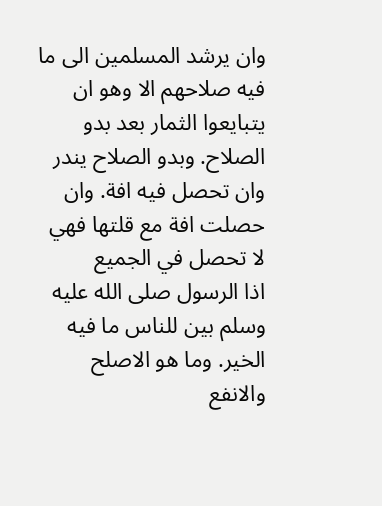وان يرشد المسلمين الى ما فيه صلاحهم الا وهو ان يتبايعوا الثمار بعد بدو الصلاح. وبدو الصلاح يندر وان تحصل فيه افة. وان حصلت افة مع قلتها فهي لا تحصل في الجميع
اذا الرسول صلى الله عليه وسلم بين للناس ما فيه الخير. وما هو الاصلح والانفع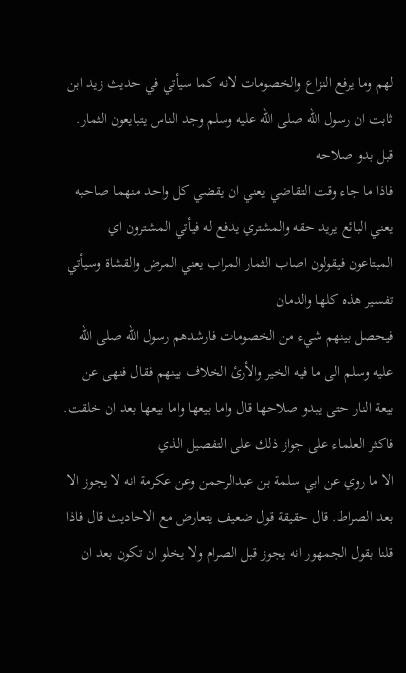لهم وما يرفع النزاع والخصومات لانه كما سيأتي في حديث زيد ابن ثابت ان رسول الله صلى الله عليه وسلم وجد الناس يتبايعون الثمار. قبل بدو صلاحه
فاذا ما جاء وقت التقاضي يعني ان يقضي كل واحد منهما صاحبه يعني البائع يريد حقه والمشتري يدفع له فيأتي المشترون اي المبتاعون فيقولون اصاب الثمار المراب يعني المرض والقشاة وسيأتي تفسير هذه كلها والدمان
فيحصل بينهم شيء من الخصومات فارشدهم رسول الله صلى الله عليه وسلم الى ما فيه الخير والأرئ الخلاف بينهم فقال فنهى عن بيعة النار حتى يبدو صلاحها قال واما بيعها واما بيعها بعد ان خلقت. فاكثر العلماء على جواز ذلك على التفصيل الذي
الا ما روي عن ابي سلمة بن عبدالرحمن وعن عكرمة انه لا يجوز الا بعد الصراط. قال حقيقة قول ضعيف يتعارض مع الاحاديث قال فاذا قلنا بقول الجمهور انه يجوز قبل الصرام ولا يخلو ان تكون بعد ان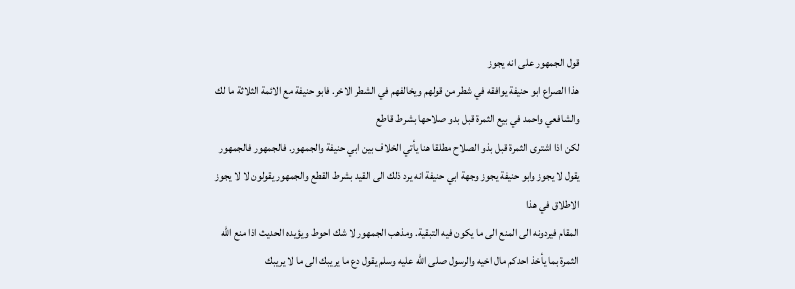قول الجمهور على انه يجوز
هذا الصراع ابو حنيفة يوافقه في شطر من قولهم ويخالفهم في الشطر الاخر. فابو حنيفة مع الائمة الثلاثة ما لك والشافعي واحمد في بيع الثمرة قبل بدو صلاحها بشرط قاطع
لكن اذا اشترى الثمرة قبل بذو الصلاح مطلقا هنا يأتي الخلاف بين ابي حنيفة والجمهور. فالجمهور فالجمهور يقول لا يجوز وابو حنيفة يجوز وجهة ابي حنيفة انه يرد ذلك الى القيد بشرط القطع والجمهور يقولون لا لا يجوز الاطلاق في هذا
المقام فيردونه الى المنع الى ما يكون فيه التبقية. ومذهب الجمهور لا شك احوط ويؤيده الحديث اذا منع الله الثمرة بما يأخذ احدكم مال اخيه والرسول صلى الله عليه وسلم يقول دع ما يريبك الى ما لا يريبك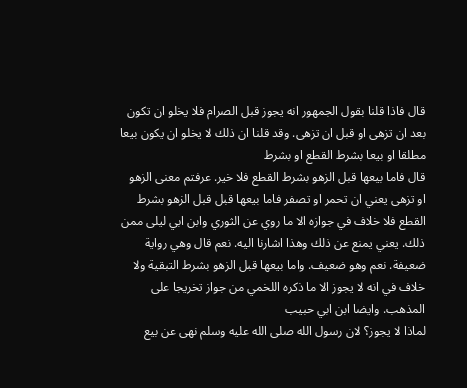قال فاذا قلنا بقول الجمهور انه يجوز قبل الصرام فلا يخلو ان تكون بعد ان تزهى او قبل ان تزهى. وقد قلنا ان ذلك لا يخلو ان يكون بيعا مطلقا او بيعا بشرط القطع او بشرط
قال فاما بيعها قبل الزهو بشرط القطع فلا خير. عرفتم معنى الزهو او تزهى يعني ان تحمر او تصفر فاما بيعها قبل قبل الزهو بشرط القطع فلا خلاف في جوازه الا ما روي عن الثوري وابن ابي ليلى ممن
ذلك. يعني يمنع عن ذلك وهذا اشارنا اليه. نعم قال وهي رواية ضعيفة. نعم وهو ضعيف. واما بيعها قبل الزهو بشرط التبقية ولا خلاف في انه لا يجوز الا ما ذكره اللخمي من جواز تخريجا على المذهب. وايضا ابن ابي حبيب
لماذا لا يجوز؟ لان رسول الله صلى الله عليه وسلم نهى عن بيع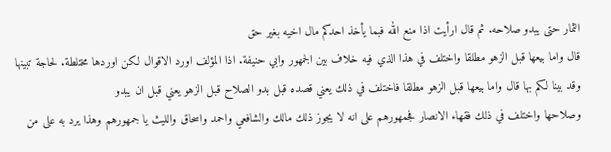الثمار حتى يبدو صلاحه. ثم قال ارأيت اذا منع الله فبما يأخذ احدكم مال اخيه بغير حق
قال واما بيعها قبل الزهو مطلقا واختلف في هذا الذي فيه خلاف بين الجمهور وابي حنيفة. اذا المؤلف اورد الاقوال لكن اوردها مختلطة. لحاجة تبينها وقد بينا لكم بها قال واما بيعها قبل الزهو مطلقا فاختلف في ذلك يعني قصده قبل بدو الصلاح قبل الزهو يعني قبل ان يبدو
وصلاحها واختلف في ذلك فقهاء الانصار فجمهورهم على انه لا يجوز ذلك مالك والشافعي واحمد واسحاق والليث يا جمهورهم وهذا يرد به على من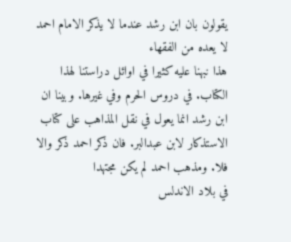يقولون بان ابن رشد عندما لا يذكر الامام احمد لا يعده من الفقهاء
هذا نبهنا عليه كثيرا في اوائل دراستنا لهذا الكتاب. في دروس الحرم وفي غيرها. وبينا ان ابن رشد انما يعول في نقل المذاهب على كتاب الاستذكار لابن عبدالبر. فان ذكر احمد ذكر والا فلا. ومذهب احمد لم يكن مجتهدا
في بلاد الاندلس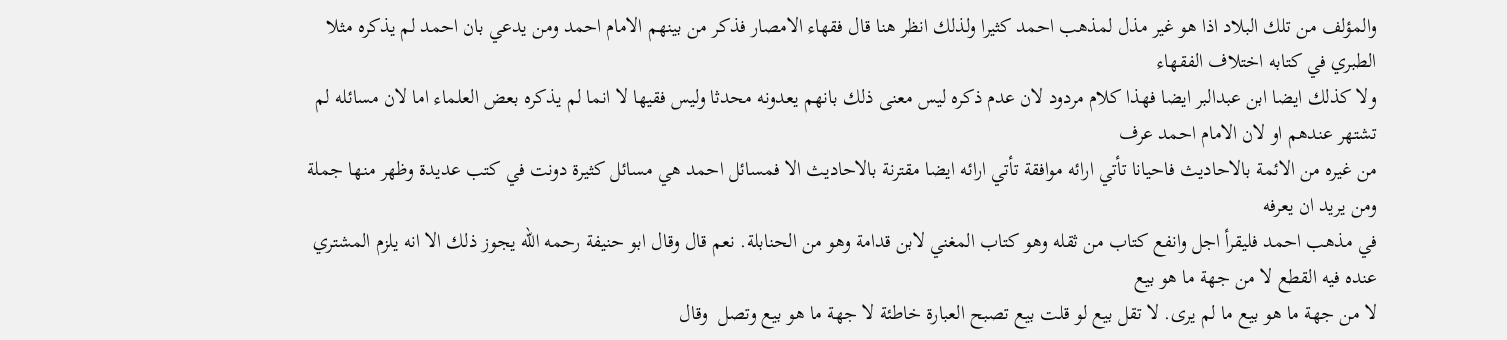والمؤلف من تلك البلاد اذا هو غير مذل لمذهب احمد كثيرا ولذلك انظر هنا قال فقهاء الامصار فذكر من بينهم الامام احمد ومن يدعي بان احمد لم يذكره مثلا الطبري في كتابه اختلاف الفقهاء
ولا كذلك ايضا ابن عبدالبر ايضا فهذا كلام مردود لان عدم ذكره ليس معنى ذلك بانهم يعدونه محدثا وليس فقيها لا انما لم يذكره بعض العلماء اما لان مسائله لم تشتهر عندهم او لان الامام احمد عرف
من غيره من الائمة بالاحاديث فاحيانا تأتي ارائه موافقة تأتي ارائه ايضا مقترنة بالاحاديث الا فمسائل احمد هي مسائل كثيرة دونت في كتب عديدة وظهر منها جملة ومن يريد ان يعرفه
في مذهب احمد فليقرأ اجل وانفع كتاب من ثقله وهو كتاب المغني لابن قدامة وهو من الحنابلة. نعم قال وقال ابو حنيفة رحمه الله يجوز ذلك الا انه يلزم المشتري عنده فيه القطع لا من جهة ما هو بيع
لا من جهة ما هو بيع ما لم يرى. لا تقل بيع لو قلت بيع تصبح العبارة خاطئة لا جهة ما هو بيع وتصل  وقال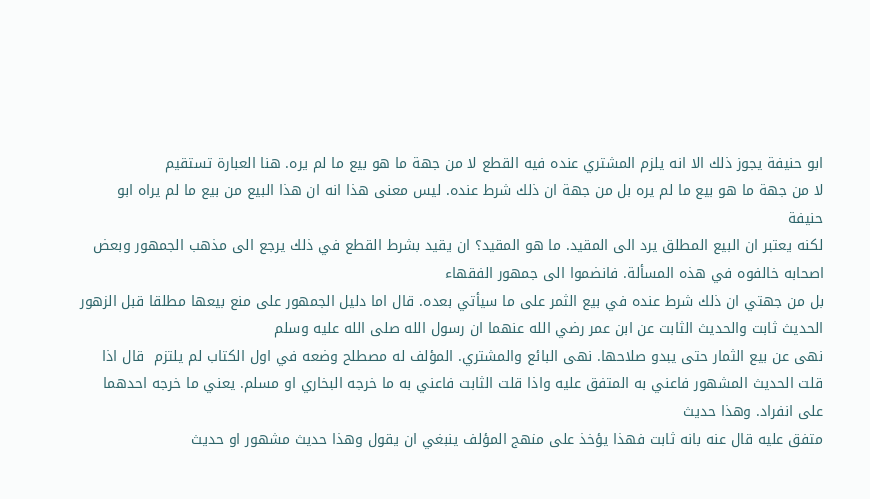ابو حنيفة يجوز ذلك الا انه يلزم المشتري عنده فيه القطع لا من جهة ما هو بيع ما لم يره. هنا العبارة تستقيم
لا من جهة ما هو بيع ما لم يره بل من جهة ان ذلك شرط عنده. ليس معنى هذا انه ان هذا البيع من بيع ما لم يراه ابو حنيفة
لكنه يعتبر ان البيع المطلق يرد الى المقيد. ما هو المقيد؟ ان يقيد بشرط القطع في ذلك يرجع الى مذهب الجمهور وبعض اصحابه خالفوه في هذه المسألة. فانضموا الى جمهور الفقهاء
بل من جهتي ان ذلك شرط عنده في بيع الثمر على ما سيأتي بعده. قال اما دليل الجمهور على منع بيعها مطلقا قبل الزهور الحديث ثابت والحديث الثابت عن ابن عمر رضي الله عنهما ان رسول الله صلى الله عليه وسلم
نهى عن بيع الثمار حتى يبدو صلاحها. نهى البائع والمشتري. المؤلف له مصطلح وضعه في اول الكتاب لم يلتزم  قال اذا قلت الحديث المشهور فاعني به المتفق عليه واذا قلت الثابت فاعني به ما خرجه البخاري او مسلم. يعني ما خرجه احدهما على انفراد. وهذا حديث
متفق عليه قال عنه بانه ثابت فهذا يؤخذ على منهج المؤلف ينبغي ان يقول وهذا حديث مشهور او حديث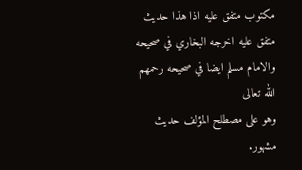مكتوب متفق عليه اذا هذا حديث متفق عليه اخرجه البخاري في صحيحه والامام مسلم ايضا في صحيحه رحمهم الله تعالى
وهو على مصطلح المؤلف حديث مشهور.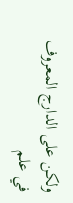ولكن على الدارج المعروف في علم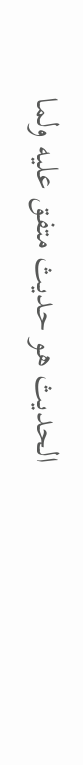الحديث هو حديث متفق عليه ولما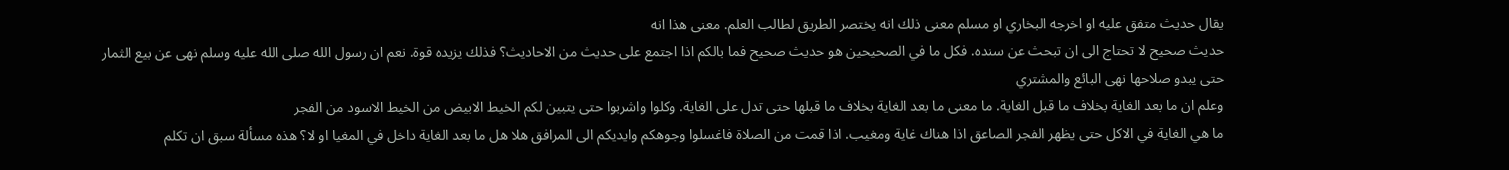يقال حديث متفق عليه او اخرجه البخاري او مسلم معنى ذلك انه يختصر الطريق لطالب العلم. معنى هذا انه
حديث صحيح لا تحتاج الى ان تبحث عن سنده. فكل ما في الصحيحين هو حديث صحيح فما بالكم اذا اجتمع على حديث من الاحاديث؟ فذلك يزيده قوة. نعم ان رسول الله صلى الله عليه وسلم نهى عن بيع الثمار حتى يبدو صلاحها نهى البائع والمشتري
وعلم ان ما بعد الغاية بخلاف ما قبل الغاية. ما معنى ما بعد الغاية بخلاف ما قبلها حتى تدل على الغاية. وكلوا واشربوا حتى يتبين لكم الخيط الابيض من الخيط الاسود من الفجر
ما هي الغاية في الاكل حتى يظهر الفجر الصاعق اذا هناك غاية ومغيب. اذا قمت من الصلاة فاغسلوا وجوهكم وايديكم الى المرافق هلا هل ما بعد الغاية داخل في المغيا او لا؟ هذه مسألة سبق ان تكلم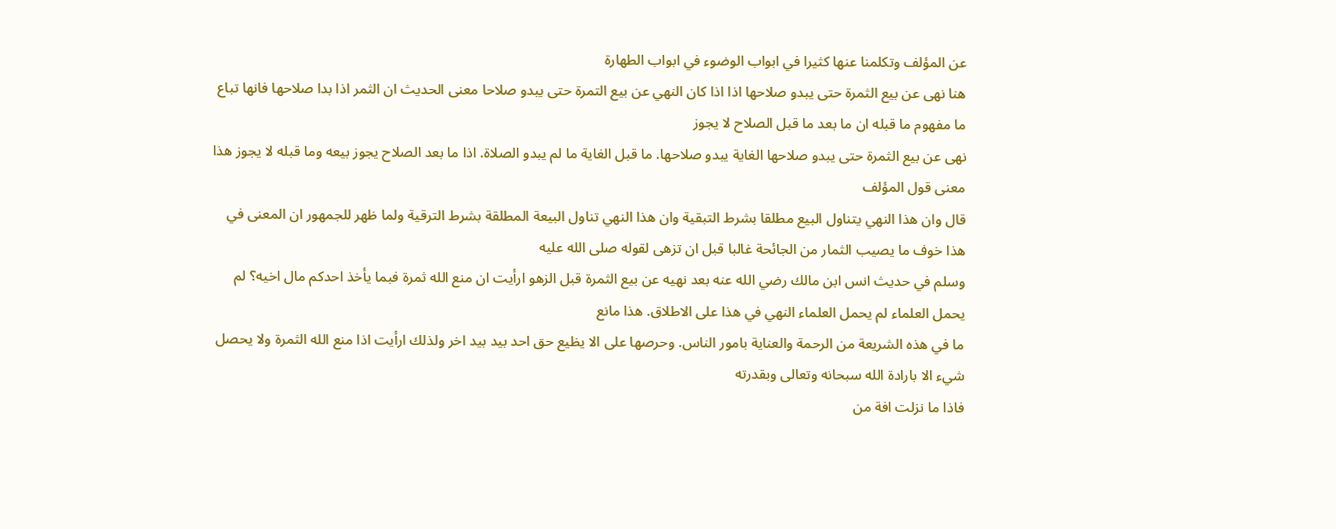عن المؤلف وتكلمنا عنها كثيرا في ابواب الوضوء في ابواب الطهارة
هنا نهى عن بيع الثمرة حتى يبدو صلاحها اذا اذا كان النهي عن بيع التمرة حتى يبدو صلاحا معنى الحديث ان الثمر اذا بدا صلاحها فانها تباع ما مفهوم ما قبله ان ما بعد ما قبل الصلاح لا يجوز
نهى عن بيع الثمرة حتى يبدو صلاحها الغاية يبدو صلاحها. ما قبل الغاية ما لم يبدو الصلاة. اذا ما بعد الصلاح يجوز بيعه وما قبله لا يجوز هذا معنى قول المؤلف
قال وان هذا النهي يتناول البيع مطلقا بشرط التبقية وان هذا النهي تناول البيعة المطلقة بشرط الترقية ولما ظهر للجمهور ان المعنى في هذا خوف ما يصيب الثمار من الجائحة غالبا قبل ان تزهى لقوله صلى الله عليه
وسلم في حديث انس ابن مالك رضي الله عنه بعد نهيه عن بيع الثمرة قبل الزهو ارأيت ان منع الله ثمرة فبما يأخذ احدكم مال اخيه؟ لم يحمل العلماء لم يحمل العلماء النهي في هذا على الاطلاق. هذا مانع
ما في هذه الشريعة من الرحمة والعناية بامور الناس. وحرصها على الا يظيع حق احد بيد بيد اخر ولذلك ارأيت اذا منع الله الثمرة ولا يحصل شيء الا بارادة الله سبحانه وتعالى وبقدرته
فاذا ما نزلت افة من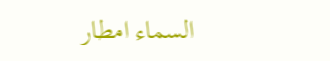السماء امطار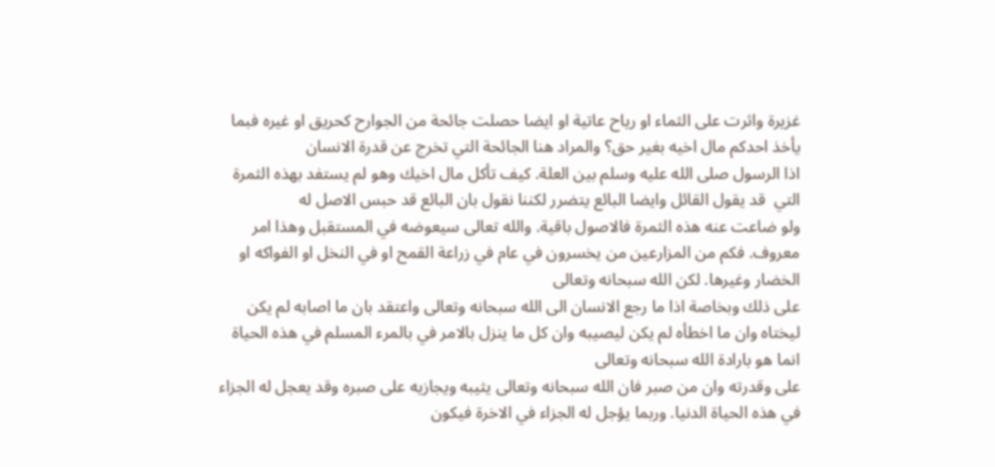غزيرة واثرت على الثماء او رياح عاتية او ايضا حصلت جائحة من الجوارح كحريق او غيره فبما يأخذ احدكم مال اخيه بغير حق؟ والمراد هنا الجائحة التي تخرج عن قدرة الانسان
اذا الرسول صلى الله عليه وسلم بين العلة. كيف تأكل مال اخيك وهو لم يستفد بهذه الثمرة التي  قد يقول القائل وايضا البائع يتضرر لكننا نقول بان البائع قد حبس الاصل له
ولو ضاعت عنه هذه الثمرة فالاصول باقية. والله تعالى سيعوضه في المستقبل وهذا امر معروف. فكم من المزارعين من يخسرون في عام في زراعة القمح او في النخل او الفواكه او الخضار وغيرها. لكن الله سبحانه وتعالى
على ذلك وبخاصة اذا ما رجع الانسان الى الله سبحانه وتعالى واعتقد بان ما اصابه لم يكن ليختاه وان ما اخطأه لم يكن ليصيبه وان كل ما ينزل بالامر في بالمرء المسلم في هذه الحياة انما هو بارادة الله سبحانه وتعالى
على وقدرته وان من صبر فان الله سبحانه وتعالى يثيبه ويجازيه على صبره وقد يعجل له الجزاء في هذه الحياة الدنيا. وربما يؤجل له الجزاء في الاخرة فيكون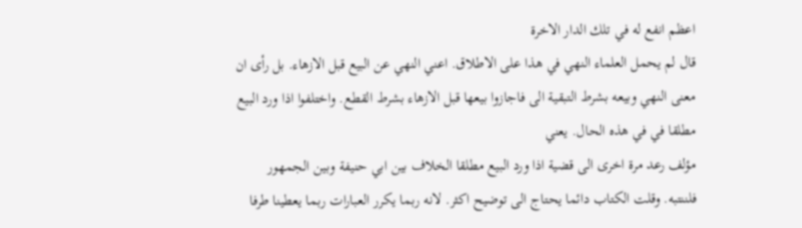اعظم انفع له في تلك الدار الاخرة
قال لم يحمل العلماء النهي في هذا على الاطلاق. اعني النهي عن البيع قبل الازهاء. بل رأى ان معنى النهي وبيعه بشرط التبقية الى فاجازوا بيعها قبل الازهاء بشرط القطع. واختلفوا اذا ورد البيع مطلقا في في هذه الحال. يعني
مؤلف رعد مرة اخرى الى قضية اذا ورد البيع مطلقا الخلاف بين ابي حنيفة وبين الجمهور فلننتبه. وقلت الكتاب دائما يحتاج الى توضيح اكثر. لانه ربما يكرر العبارات ربما يعطينا طرفا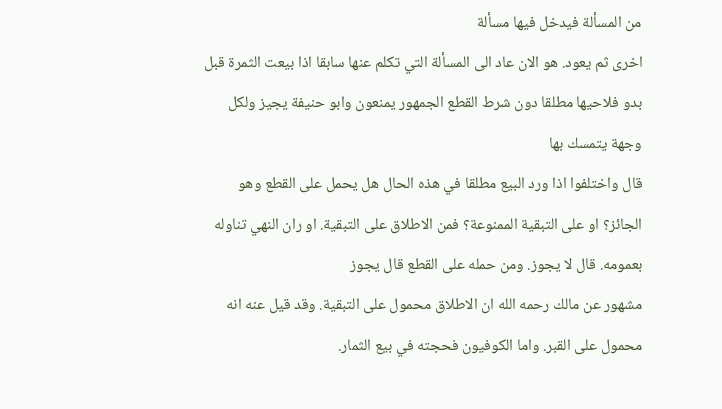من المسألة فيدخل فيها مسألة
اخرى ثم يعود. هو الان عاد الى المسألة التي تكلم عنها سابقا اذا بيعت الثمرة قبل بدو فلاحيها مطلقا دون شرط القطع الجمهور يمنعون وابو حنيفة يجيز ولكل وجهة يتمسك بها
قال واختلفوا اذا ورد البيع مطلقا في هذه الحال هل يحمل على القطع وهو الجائز؟ او على التبقية الممنوعة؟ فمن الاطلاق على التبقية. او ران النهي تناوله بعمومه. قال لا يجوز. ومن حمله على القطع قال يجوز
مشهور عن مالك رحمه الله ان الاطلاق محمول على التبقية. وقد قيل عنه انه محمول على القبر. واما الكوفيون فحجته في بيع الثمار.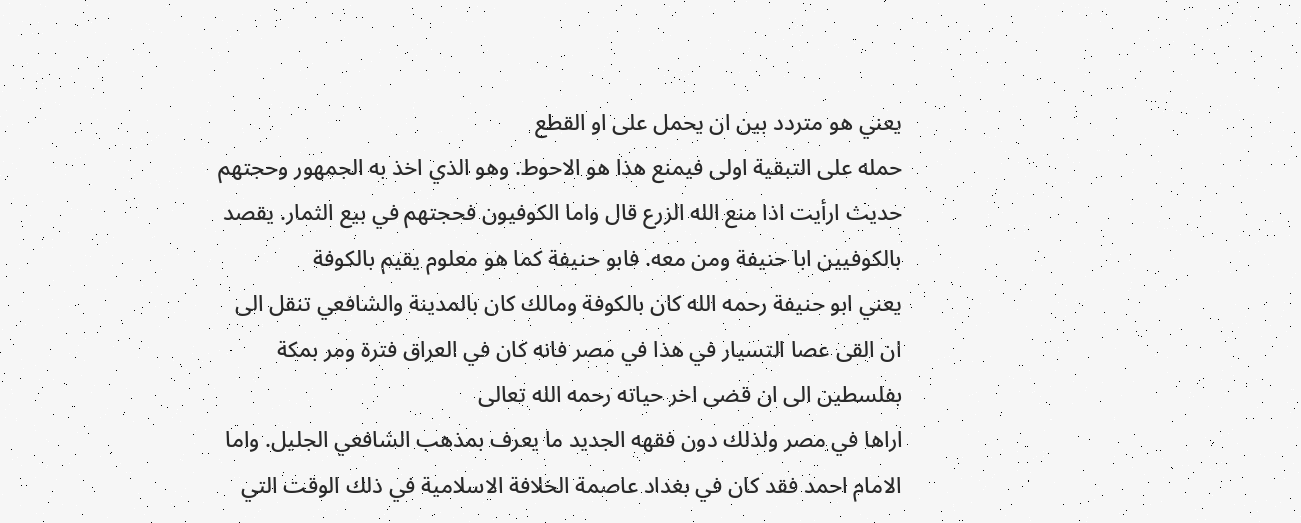يعني هو متردد بين ان يحمل على او القطع
حمله على التبقية اولى فيمنع هذا هو الاحوط. وهو الذي اخذ به الجمهور وحجتهم حديث ارأيت اذا منع الله الزرع قال واما الكوفيون فحجتهم في بيع الثمار. يقصد بالكوفيين ابا حنيفة ومن معه. فابو حنيفة كما هو معلوم يقيم بالكوفة
يعني ابو حنيفة رحمه الله كان بالكوفة ومالك كان بالمدينة والشافعي تنقل الى ان القى عصا التسيار في هذا في مصر فانه كان في العراق فترة ومر بمكة بفلسطين الى ان قضى اخر حياته رحمه الله تعالى
اراها في مصر ولذلك دون فقهه الجديد ما يعرف بمذهب الشافعي الجليل. واما الامام احمد فقد كان في بغداد عاصمة الخلافة الاسلامية في ذلك الوقت التي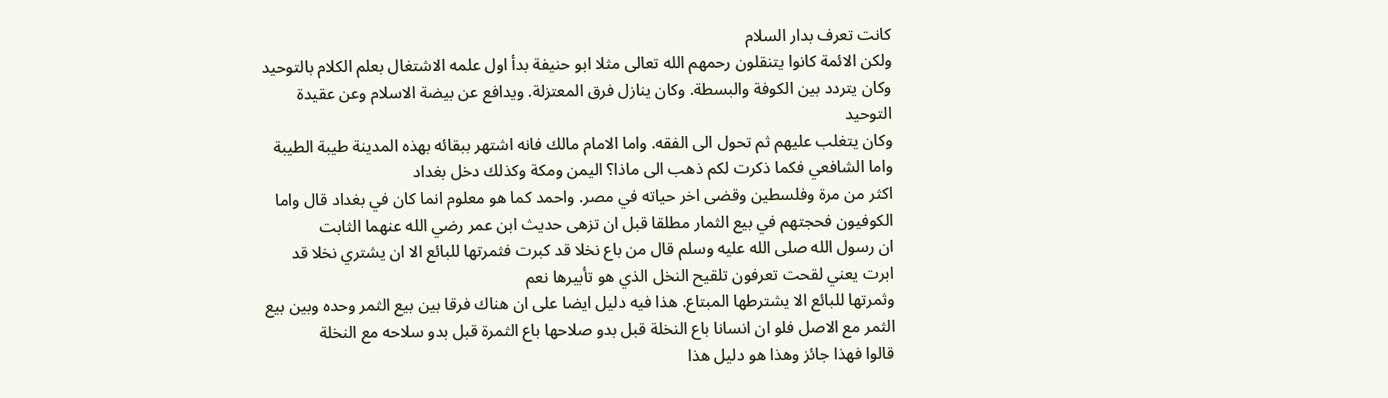كانت تعرف بدار السلام
ولكن الائمة كانوا يتنقلون رحمهم الله تعالى مثلا ابو حنيفة بدأ اول علمه الاشتغال بعلم الكلام بالتوحيد وكان يتردد بين الكوفة والبسطة. وكان ينازل فرق المعتزلة. ويدافع عن بيضة الاسلام وعن عقيدة التوحيد
وكان يتغلب عليهم ثم تحول الى الفقه. واما الامام مالك فانه اشتهر ببقائه بهذه المدينة طيبة الطيبة واما الشافعي فكما ذكرت لكم ذهب الى ماذا؟ اليمن ومكة وكذلك دخل بغداد
اكثر من مرة وفلسطين وقضى اخر حياته في مصر. واحمد كما هو معلوم انما كان في بغداد قال واما الكوفيون فحجتهم في بيع الثمار مطلقا قبل ان تزهى حديث ابن عمر رضي الله عنهما الثابت
ان رسول الله صلى الله عليه وسلم قال من باع نخلا قد كبرت فثمرتها للبائع الا ان يشتري نخلا قد ابرت يعني لقحت تعرفون تلقيح النخل الذي هو تأبيرها نعم
وثمرتها للبائع الا يشترطها المبتاع. هذا فيه دليل ايضا على ان هناك فرقا بين بيع الثمر وحده وبين بيع الثمر مع الاصل فلو ان انسانا باع النخلة قبل بدو صلاحها باع الثمرة قبل بدو سلاحه مع النخلة
قالوا فهذا جائز وهذا هو دليل هذا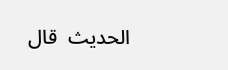الحديث  قال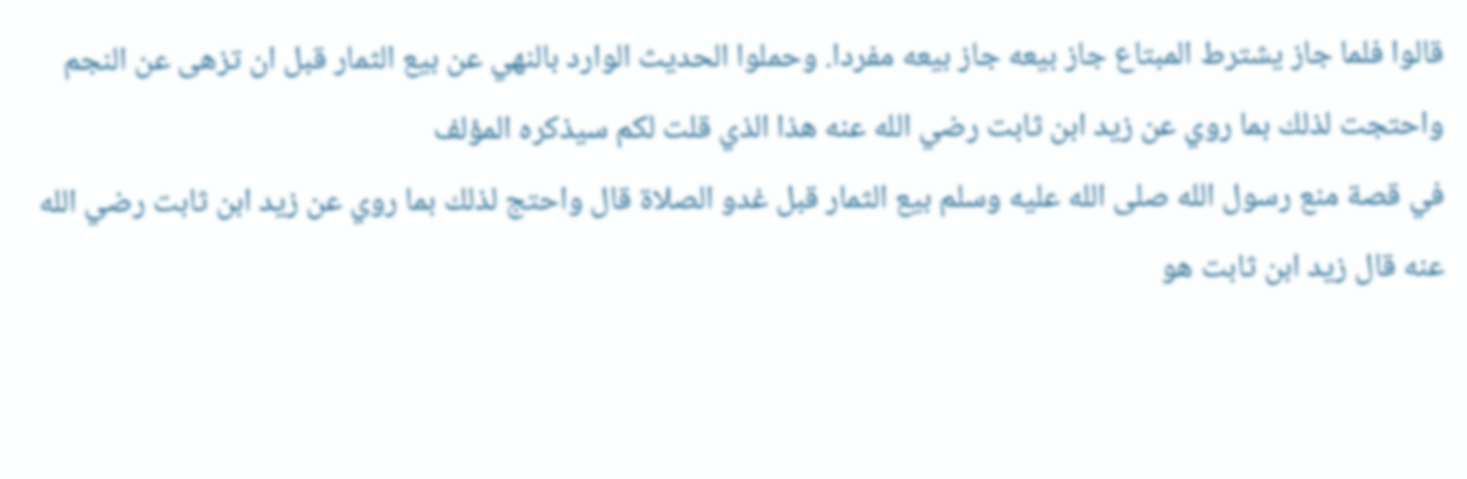قالوا فلما جاز يشترط المبتاع جاز بيعه جاز بيعه مفردا. وحملوا الحديث الوارد بالنهي عن بيع الثمار قبل ان تزهى عن النجم واحتجت لذلك بما روي عن زيد ابن ثابت رضي الله عنه هذا الذي قلت لكم سيذكره المؤلف
في قصة منع رسول الله صلى الله عليه وسلم بيع الثمار قبل غدو الصلاة قال واحتج لذلك بما روي عن زيد ابن ثابت رضي الله عنه قال زيد ابن ثابت هو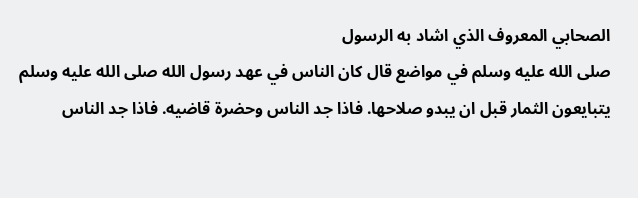الصحابي المعروف الذي اشاد به الرسول
صلى الله عليه وسلم في مواضع قال كان الناس في عهد رسول الله صلى الله عليه وسلم يتبايعون الثمار قبل ان يبدو صلاحها. فاذا جد الناس وحضرة قاضيه. فاذا جد الناس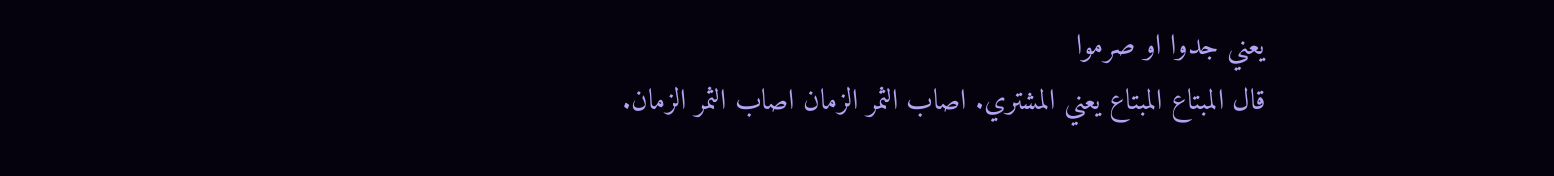يعني جدوا او صرموا
قال المبتاع المبتاع يعني المشتري. اصاب الثمر الزمان اصاب الثمر الزمان.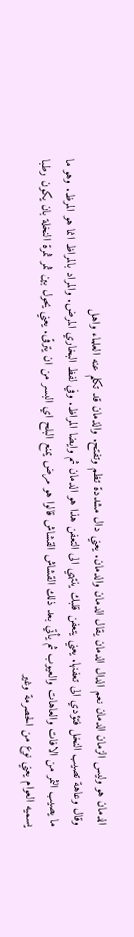الدمان هو وليس الزمان الدمان نعم الدال الدمان يقال الدمان والدمان. يعني دال مشددة تظم وتفتح. والذمان قد تكلم عنه العلماء واهل
وقال وعاهة تصيب النخل فتؤدي الى تعفنها. يعني يتعفن قلبك ينتهي الى التعفن هذا هو الدمان ثم وايضا المراظ. وفي لفظ البخاري المرض. والمراد بالمراظ انما هو المرظ. وهو ما
ما يصيب الثمر من الافات والعاهات والعيوب ثم يأتي بعد ذلك القشاش القشاش قالوا هو مرض يمنع البلح اي البسر من ان يترقى. يعني يحول بين ثمر ثمرة النخلة بان يكون رطبا
يسميه العوام يعني نوع من الحصرمة وغير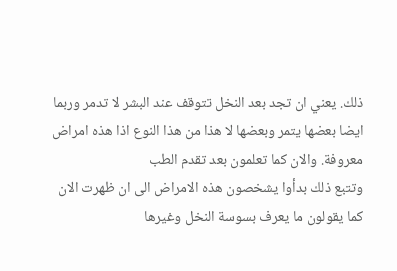ذلك. يعني ان تجد بعد النخل تتوقف عند البشر لا تدمر وربما ايضا بعضها يتمر وبعضها لا هذا من هذا النوع اذا هذه امراض معروفة. والان كما تعلمون بعد تقدم الطب
وتتبع ذلك بدأوا يشخصون هذه الامراض الى ان ظهرت الان كما يقولون ما يعرف بسوسة النخل وغيرها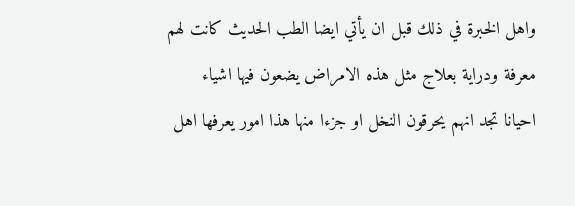واهل الخبرة في ذلك قبل ان يأتي ايضا الطب الحديث كانت لهم معرفة ودراية بعلاج مثل هذه الامراض يضعون فيها اشياء
احيانا تجد انهم يحرقون النخل او جزءا منها هذا امور يعرفها اهل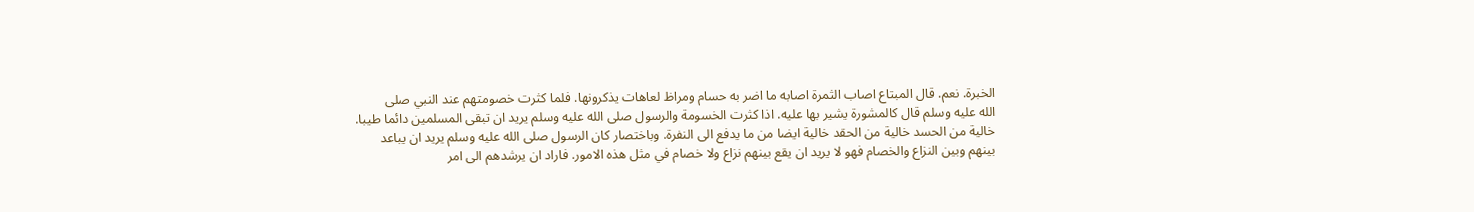الخبرة. نعم. قال المبتاع اصاب الثمرة اصابه ما اضر به حسام ومراظ لعاهات يذكرونها. فلما كثرت خصومتهم عند النبي صلى
الله عليه وسلم قال كالمشورة يشير بها عليه. اذا كثرت الخسومة والرسول صلى الله عليه وسلم يريد ان تبقى المسلمين دائما طيبا. خالية من الحسد خالية من الحقد خالية ايضا من ما يدفع الى النفرة. وباختصار كان الرسول صلى الله عليه وسلم يريد ان يباعد
بينهم وبين النزاع والخصام فهو لا يريد ان يقع بينهم نزاع ولا خصام في مثل هذه الامور. فاراد ان يرشدهم الى امر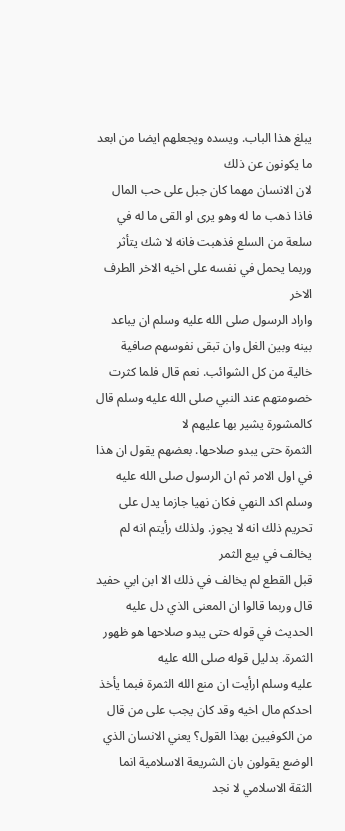يبلغ هذا الباب. ويسده ويجعلهم ايضا من ابعد ما يكونون عن ذلك
لان الانسان مهما كان جبل على حب المال فاذا ذهب ما له وهو يرى او القى ما له في سلعة من السلع فذهبت فانه لا شك يتأثر وربما يحمل في نفسه على اخيه الاخر الطرف الاخر
واراد الرسول صلى الله عليه وسلم ان يباعد بينه وبين الغل وان تبقى نفوسهم صافية خالية من كل الشوائب. نعم قال فلما كثرت خصومتهم عند النبي صلى الله عليه وسلم قال كالمشورة يشير بها عليهم لا
الثمرة حتى يبدو صلاحها. بعضهم يقول ان هذا في اول الامر ثم ان الرسول صلى الله عليه وسلم اكد النهي فكان نهيا جازما يدل على تحريم ذلك انه لا يجوز. ولذلك رأيتم انه لم يخالف في بيع الثمر
قبل القطع لم يخالف في ذلك الا ابن ابي حفيد  قال وربما قالوا ان المعنى الذي دل عليه الحديث في قوله حتى يبدو صلاحها هو ظهور الثمرة. بدليل قوله صلى الله عليه
عليه وسلم ارأيت ان منع الله الثمرة فبما يأخذ احدكم مال اخيه وقد كان يجب على من قال من الكوفيين بهذا القول؟ يعني الانسان الذي الوضع يقولون بان الشريعة الاسلامية انما
الثقة الاسلامي لا نجد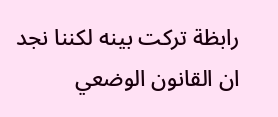رابظة تركت بينه لكننا نجد ان القانون الوضعي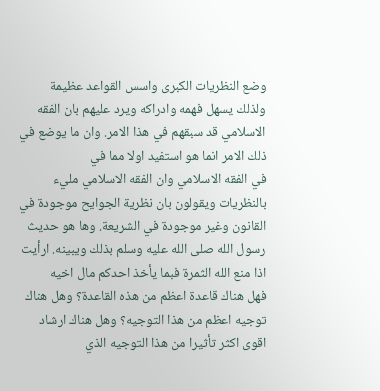وضع النظريات الكبرى واسس القواعد عظيمة ولذلك يسهل فهمه وادراكه ويرد عليهم بان الفقه الاسلامي قد سبقهم في هذا الامر. وان ما يوضع في ذلك الامر انما هو استفيد اولا مما في
في الفقه الاسلامي وان الفقه الاسلامي مليء بالنظريات ويقولون بان نظرية الجوايح موجودة في القانون وغير موجودة في الشريعة. وها هو حديث رسول الله صلى الله عليه وسلم بذلك ويبينه. ارأيت اذا منع الله الثمرة فبما يأخذ احدكم مال اخيه
فهل هناك قاعدة اعظم من هذه القاعدة؟ وهل هناك توجيه اعظم من هذا التوجيه؟ وهل هناك ارشاد اقوى اكثر تأثيرا من هذا التوجيه الذي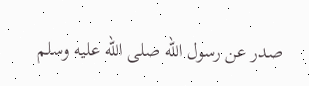صدر عن رسول الله صلى الله عليه وسلم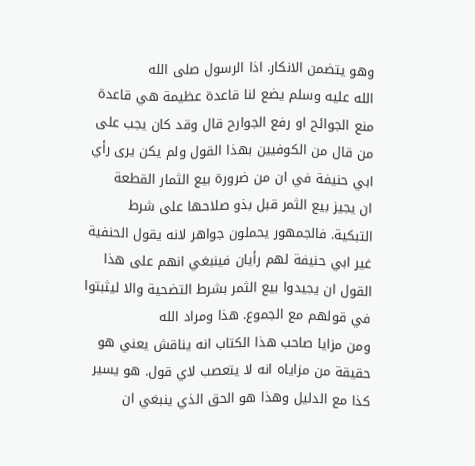وهو يتضمن الانكار. اذا الرسول صلى الله
الله عليه وسلم يضع لنا قاعدة عظيمة هي قاعدة منع الجوائح او رفع الجوارح قال وقد كان يجب على من قال من الكوفيين بهذا القول ولم يكن يرى رأي ابي حنيفة في ان من ضرورة بيع الثمار القطعة
ان يجيز بيع الثمر قبل بذو صلاحها على شرط التبكية. فالجمهور يحملون جواهر لانه يقول الحنفية غير ابي حنيفة لهم رأيان فينبغي انهم على هذا القول ان يجيدوا بيع الثمر بشرط التضحية والا ليثبتوا في قولهم مع الجموع. هذا ومراد الله
ومن مزايا صاحب هذا الكتاب انه يناقش يعني هو حقيقة من مزاياه انه لا يتعصب لاي قول. هو يسير كذا مع الدليل وهذا هو الحق الذي ينبغي ان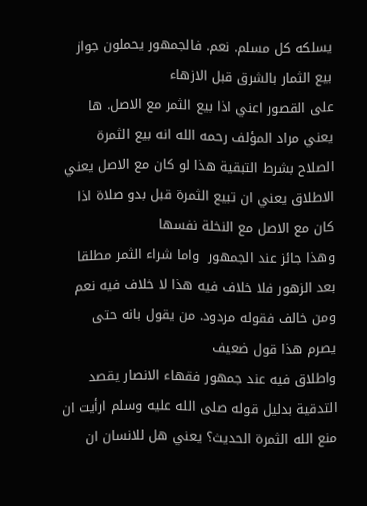يسلكه كل مسلم. نعم. فالجمهور يحملون جواز بيع الثمار بالشرق قبل الازهاء
على القصور اعني اذا بيع الثمر مع الاصل. ها يعني مراد المؤلف رحمه الله انه بيع الثمرة الصلاح بشرط التبقية هذا لو كان مع الاصل يعني الاطلاق يعني ان تبيع الثمرة قبل بدو صلاة اذا كان مع الاصل مع النخلة نفسها
وهذا جائز عند الجمهور  واما شراء الثمر مطلقا بعد الزهور فلا خلاف فيه هذا لا خلاف فيه نعم ومن خالف فقوله مردود. من يقول بانه حتى يصرم هذا قول ضعيف
واطلاق فيه عند جمهور فقهاء الانصار يقصد التدقية بدليل قوله صلى الله عليه وسلم ارأيت ان منع الله الثمرة الحديث؟ يعني هل للانسان ان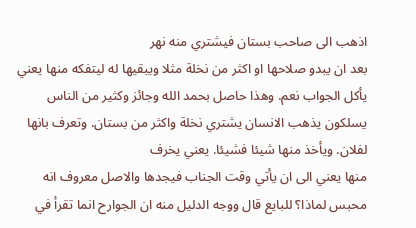اذهب الى صاحب بستان فيشتري منه نهر
بعد ان يبدو صلاحها او اكثر من نخلة مثلا ويبقيها له ليتفكه منها يعني يأكل الجواب نعم. وهذا حاصل بحمد الله وجائز وكثير من الناس يسلكون يذهب الانسان يشتري نخلة واكثر من بستان. وتعرف بانها لفلان. ويأخذ منها شيئا فشيئا. يعني يخرف
منها يعني الى ان يأتي وقت الجناب فيجدها والاصل معروف انه محبس لماذا؟ للبايع قال ووجه الدليل منه ان الجوارح انما تقرأ في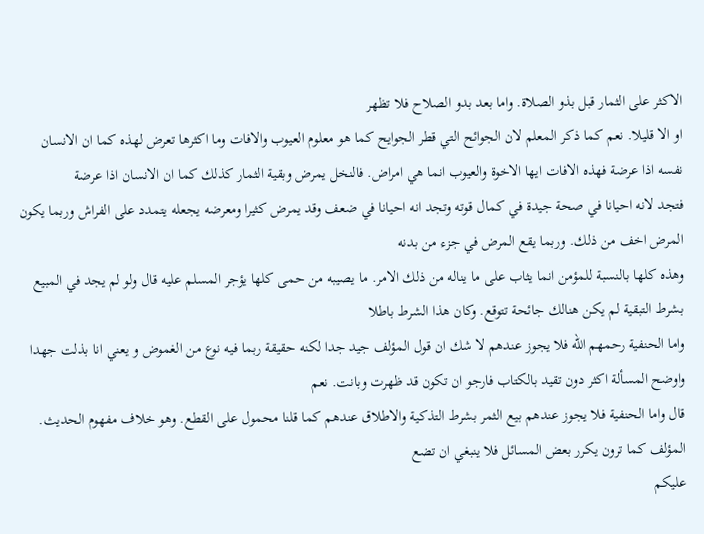الاكثر على الثمار قبل بذو الصلاة. واما بعد بدو الصلاح فلا تظهر
او الا قليلا. نعم كما ذكر المعلم لان الجوائح التي قطر الجوايح كما هو معلوم العيوب والافات وما اكثرها تعرض لهذه كما ان الانسان نفسه اذا عرضة فهذه الافات ايها الاخوة والعيوب انما هي امراض. فالنخل يمرض وبقية الثمار كذلك كما ان الانسان اذا عرضة
فتجد لانه احيانا في صحة جيدة في كمال قوته وتجد انه احيانا في ضعف وقد يمرض كثيرا ومعرضه يجعله يتمدد على الفراش وربما يكون المرض اخف من ذلك. وربما يقع المرض في جزء من بدنه
وهذه كلها بالنسبة للمؤمن انما يثاب على ما يناله من ذلك الامر. ما يصيبه من حمى كلها يؤجر المسلم عليه قال ولو لم يجد في المبيع بشرط التبقية لم يكن هنالك جائحة تتوقع. وكان هذا الشرط باطلا
واما الحنفية رحمهم الله فلا يجوز عندهم لا شك ان قول المؤلف جيد جدا لكنه حقيقة ربما فيه نوع من الغموض و يعني انا بذلت جهدا واوضح المسألة اكثر دون تقيد بالكتاب فارجو ان تكون قد ظهرت وبانت. نعم
قال واما الحنفية فلا يجوز عندهم بيع الثمر بشرط التذكية والاطلاق عندهم كما قلنا محمول على القطع. وهو خلاف مفهوم الحديث. المؤلف كما ترون يكرر بعض المسائل فلا ينبغي ان تضع
عليكم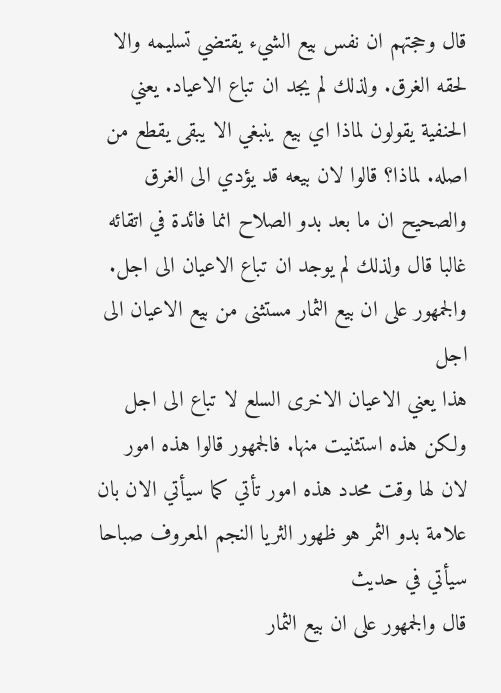قال وحجتهم ان نفس بيع الشيء يقتضي تسليمه والا لحقه الغرق. ولذلك لم يجد ان تباع الاعياد. يعني الحنفية يقولون لماذا اي بيع ينبغي الا يبقى يقطع من اصله. لماذا؟ قالوا لان بيعه قد يؤدي الى الغرق
والصحيح ان ما بعد بدو الصلاح انما فائدة في اتقائه غالبا قال ولذلك لم يوجد ان تباع الاعيان الى اجل. والجمهور على ان بيع الثمار مستثنى من بيع الاعيان الى اجل
هذا يعني الاعيان الاخرى السلع لا تباع الى اجل ولكن هذه استثنيت منها. فالجمهور قالوا هذه امور لان لها وقت محدد هذه امور تأتي كما سيأتي الان بان علامة بدو الثمر هو ظهور الثريا النجم المعروف صباحا سيأتي في حديث
قال والجمهور على ان بيع الثمار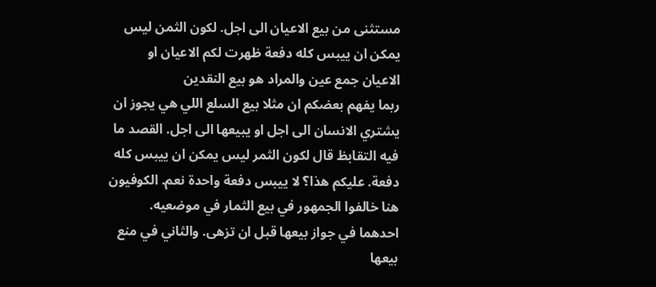مستثنى من بيع الاعيان الى اجل. لكون الثمن ليس يمكن ان ييبس كله دفعة ظهرت لكم الاعيان او الاعيان جمع عين والمراد هو بيع النقدين
ربما يفهم بعضكم ان مثلا بيع السلع اللي هي يجوز ان يشتري الانسان الى اجل او يبيعها الى اجل. القصد ما فيه التقابظ قال لكون الثمر ليس يمكن ان ييبس كله دفعة. عليكم هذا؟ لا ييبس دفعة واحدة نعم. الكوفيون
هنا خالفوا الجمهور في بيع الثمار في موضعيه. احدهما في جواز بيعها قبل ان تزهى. والثاني في منع بيعها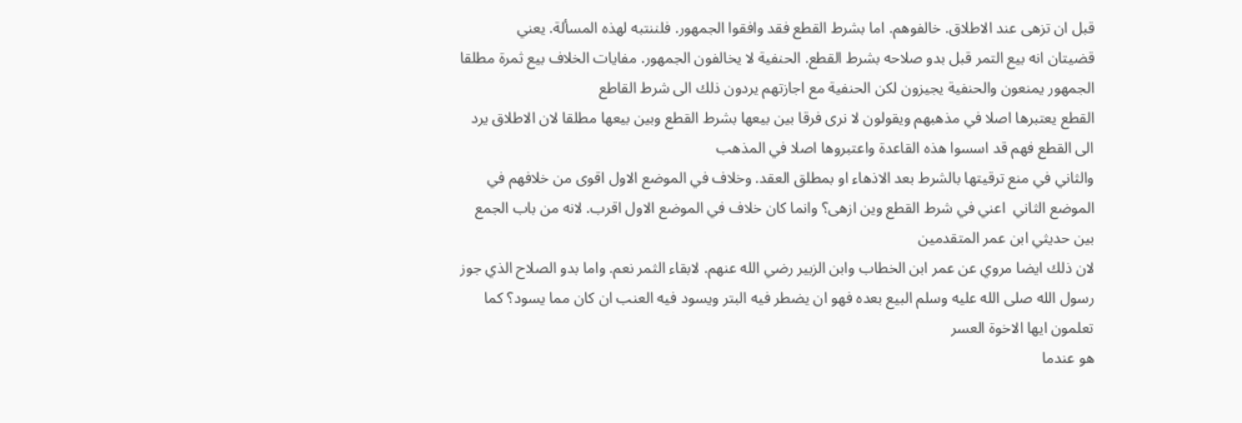قبل ان تزهى عند الاطلاق. خالفوهم. اما بشرط القطع فقد وافقوا الجمهور. فلننتبه لهذه المسألة. يعني
قضيتان انه بيع التمر قبل بدو صلاحه بشرط القطع. الحنفية لا يخالفون الجمهور. مفايات الخلاف بيع ثمرة مطلقا الجمهور يمنعون والحنفية يجيزون لكن الحنفية مع اجازتهم يردون ذلك الى شرط القاطع
القطع يعتبرها اصلا في مذهبهم ويقولون لا نرى فرقا بين بيعها بشرط القطع وبين بيعها مطلقا لان الاطلاق يرد الى القطع فهم قد اسسوا هذه القاعدة واعتبروها اصلا في المذهب
والثاني في منع ترقيتها بالشرط بعد الاذهاء او بمطلق العقد. وخلاف في الموضع الاول اقوى من خلافهم في الموضع الثاني  اعني في شرط القطع وين ازهى؟ وانما كان خلاف في الموضع الاول اقرب. لانه من باب الجمع بين حديثي ابن عمر المتقدمين
لان ذلك ايضا مروي عن عمر ابن الخطاب وابن الزبير رضي الله عنهم. لابقاء الثمر نعم. واما بدو الصلاح الذي جوز رسول الله صلى الله عليه وسلم البيع بعده فهو ان يضطر فيه البتر ويسود فيه العنب ان كان مما يسود؟ كما تعلمون ايها الاخوة العسر
هو عندما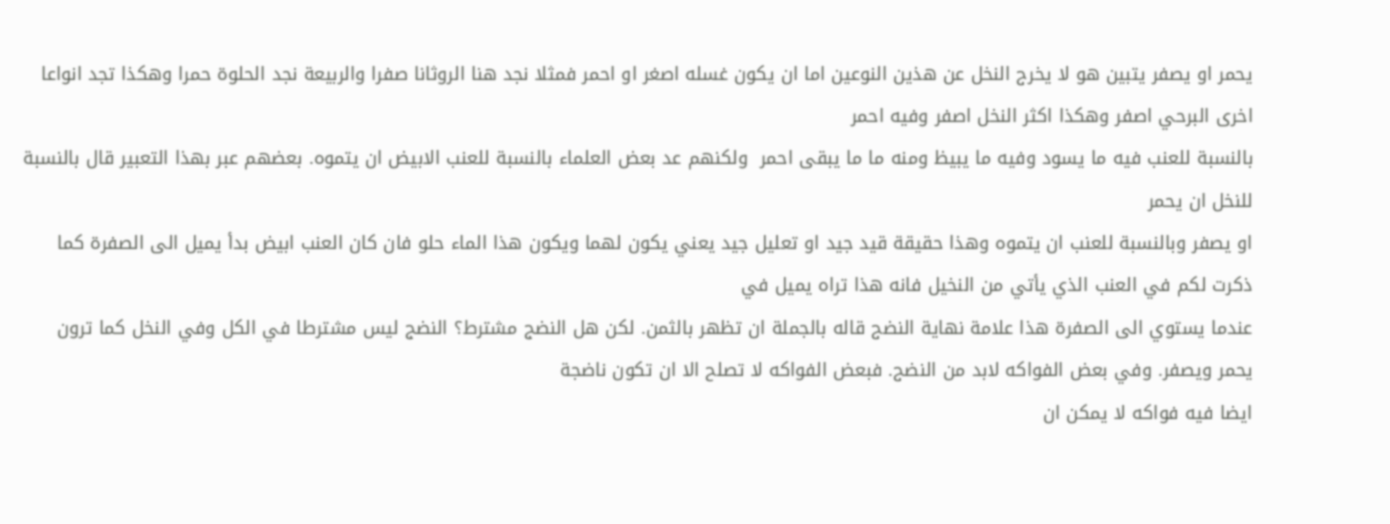يحمر او يصفر يتبين هو لا يخرج النخل عن هذين النوعين اما ان يكون غسله اصغر او احمر فمثلا نجد هنا الروثانا صفرا والربيعة نجد الحلوة حمرا وهكذا تجد انواعا اخرى البرحي اصفر وهكذا اكثر النخل اصفر وفيه احمر
بالنسبة للعنب فيه ما يسود وفيه ما يبيظ ومنه ما ما يبقى احمر  ولكنهم عد بعض العلماء بالنسبة للعنب الابيض ان يتموه. بعضهم عبر بهذا التعبير قال بالنسبة للنخل ان يحمر
او يصفر وبالنسبة للعنب ان يتموه وهذا حقيقة قيد جيد او تعليل جيد يعني يكون لهما ويكون هذا الماء حلو فان كان العنب ابيض بدأ يميل الى الصفرة كما ذكرت لكم في العنب الذي يأتي من النخيل فانه هذا تراه يميل في
عندما يستوي الى الصفرة هذا علامة نهاية النضج قاله بالجملة ان تظهر بالثمن. لكن هل النضج مشترط؟ النضج ليس مشترطا في الكل وفي النخل كما ترون يحمر ويصفر. وفي بعض الفواكه لابد من النضج. فبعض الفواكه لا تصلح الا ان تكون ناضجة
ايضا فيه فواكه لا يمكن ان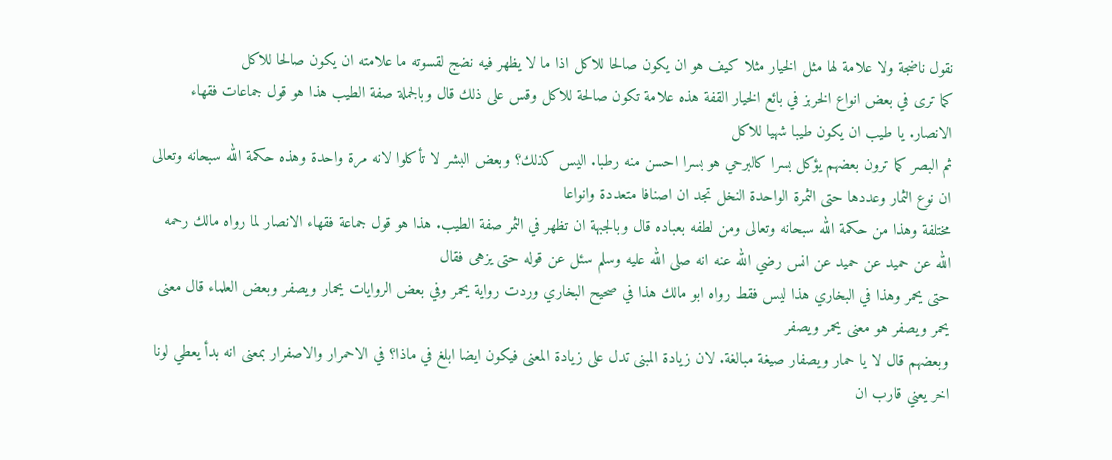نقول ناضجة ولا علامة لها مثل الخيار مثلا كيف هو ان يكون صالحا للاكل اذا ما لا يظهر فيه نضج لقسوته ما علامته ان يكون صالحا للاكل
كما ترى في بعض انواع الخربز في بائع الخيار القفة هذه علامة تكون صالحة للاكل وقس على ذلك قال وبالجملة صفة الطيب هذا هو قول جماعات فقهاء الانصار. يا طيب ان يكون طيبا شهيا للاكل
ثم البصر كما ترون بعضهم يؤكل بسرا كالبرحي هو بسرا احسن منه رطبا. اليس كذلك؟ وبعض البشر لا تأكلوا لانه مرة واحدة وهذه حكمة الله سبحانه وتعالى ان نوع الثمار وعددها حتى الثمرة الواحدة النخل تجد ان اصنافا متعددة وانواعا
مختلفة وهذا من حكمة الله سبحانه وتعالى ومن لطفه بعباده قال وبالجبهة ان تظهر في الثمر صفة الطيب. هذا هو قول جماعة فقهاء الانصار لما رواه مالك رحمه الله عن حميد عن حميد عن انس رضي الله عنه انه صلى الله عليه وسلم سئل عن قوله حتى يزهى فقال
حتى يحمر وهذا في البخاري هذا ليس فقط رواه ابو مالك هذا في صحيح البخاري وردت رواية يحمر وفي بعض الروايات يحمار ويصفر وبعض العلماء قال معنى يحمر ويصفر هو معنى يحمر ويصفر
وبعضهم قال لا يا حمار ويصفار صيغة مبالغة. لان زيادة المبنى تدل على زيادة المعنى فيكون ايضا ابلغ في ماذا؟ في الاحمرار والاصفرار بمعنى انه بدأ يعطي لونا اخر يعني قارب ان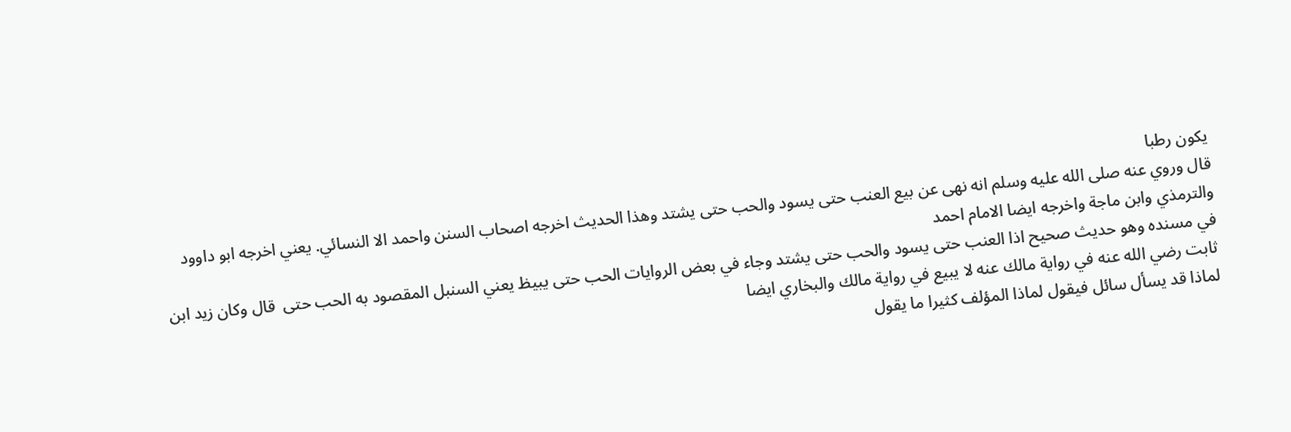يكون رطبا
قال وروي عنه صلى الله عليه وسلم انه نهى عن بيع العنب حتى يسود والحب حتى يشتد وهذا الحديث اخرجه اصحاب السنن واحمد الا النسائي. يعني اخرجه ابو داوود والترمذي وابن ماجة واخرجه ايضا الامام احمد
في مسنده وهو حديث صحيح اذا العنب حتى يسود والحب حتى يشتد وجاء في بعض الروايات الحب حتى يبيظ يعني السنبل المقصود به الحب حتى  قال وكان زيد ابن ثابت رضي الله عنه في رواية مالك عنه لا يبيع في رواية مالك والبخاري ايضا
لماذا قد يسأل سائل فيقول لماذا المؤلف كثيرا ما يقول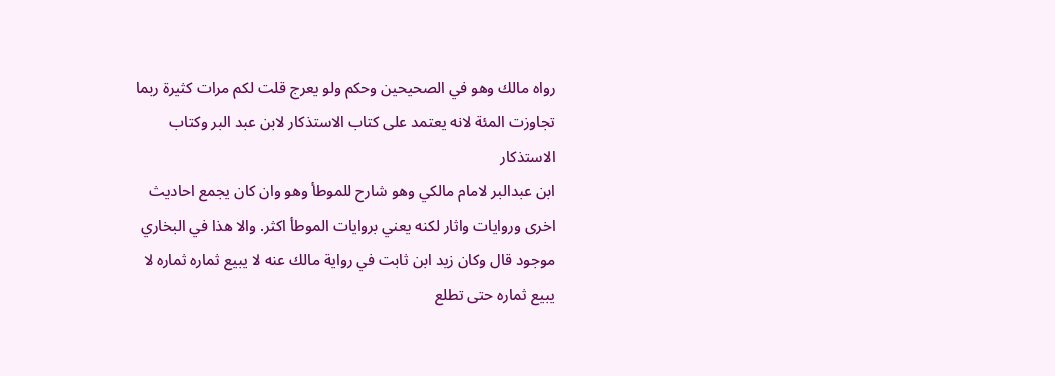رواه مالك وهو في الصحيحين وحكم ولو يعرج قلت لكم مرات كثيرة ربما تجاوزت المئة لانه يعتمد على كتاب الاستذكار لابن عبد البر وكتاب الاستذكار
ابن عبدالبر لامام مالكي وهو شارح للموطأ وهو وان كان يجمع احاديث اخرى وروايات واثار لكنه يعني بروايات الموطأ اكثر. والا هذا في البخاري موجود قال وكان زيد ابن ثابت في رواية مالك عنه لا يبيع ثماره ثماره لا يبيع ثماره حتى تطلع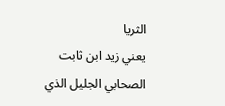الثريا
يعني زيد ابن ثابت الصحابي الجليل الذي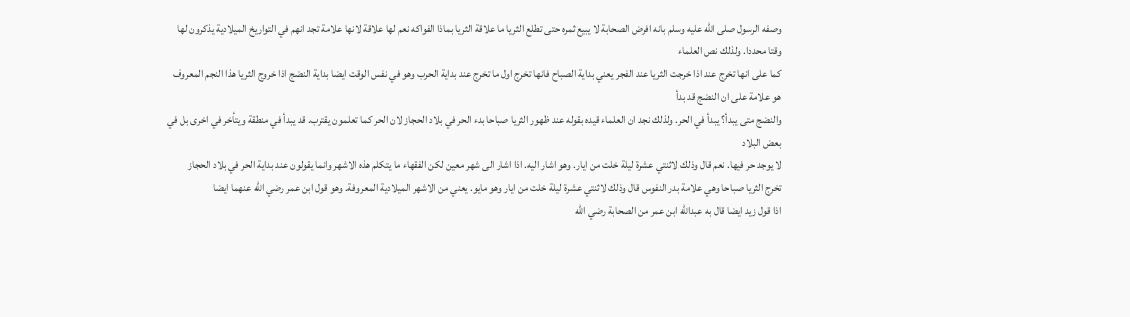وصفه الرسول صلى الله عليه وسلم بانه افرض الصحابة لا يبيع ثمره حتى تطلع الثريا ما علاقة الثريا بماذا الفواكه نعم لها علاقة لانها علامة تجد انهم في التواريخ الميلادية يذكرون لها وقتا محددا. ولذلك نص العلماء
كما على انها تخرج عند اذا خرجت الثريا عند الفجر يعني بداية الصباح فانها تخرج اول ما تخرج عند بداية الحرب وهو في نفس الوقت ايضا بداية النضج اذا خروج الثريا هذا النجم المعروف هو علامة على ان النضج قد بدأ
والنضج متى يبدأ؟ يبدأ في الحر. ولذلك نجد ان العلماء قيده بقوله عند ظهور الثريا صباحا بدء الحر في بلاد الحجاز لان الحر كما تعلمون يقترب. قد يبدأ في منطقة ويتأخر في اخرى بل في بعض البلاد
لا يوجد حر فيها. نعم قال وذلك لاثنتي عشرة ليلة خلت من ايار. وهو اشار اليه. اذا اشار الى شهر معين لكن الفقهاء ما يتكلم هذه الاشهر وانما يقولون عند بداية الحر في بلاد الحجاز
تخرج الثريا صباحا وهي علامة بدر النفوس قال وذلك لاثنتي عشرة ليلة خلت من ايار وهو مايو. يعني من الاشهر الميلادية المعروفة. وهو قول ابن عمر رضي الله عنهما ايضا
اذا قول زيد ايضا قال به عبدالله ابن عمر من الصحابة رضي الله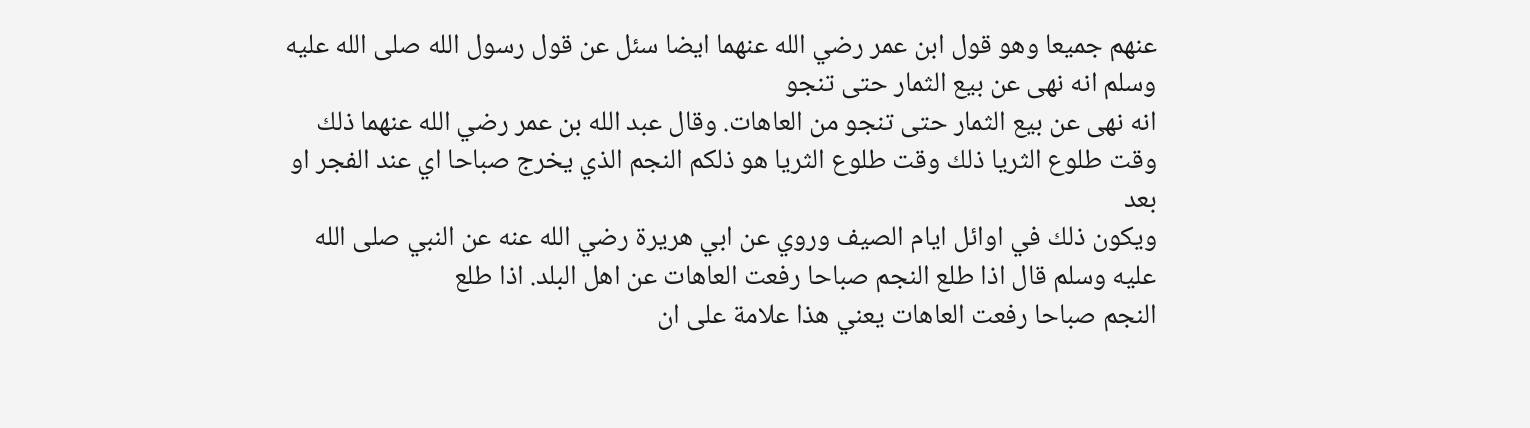عنهم جميعا وهو قول ابن عمر رضي الله عنهما ايضا سئل عن قول رسول الله صلى الله عليه وسلم انه نهى عن بيع الثمار حتى تنجو
انه نهى عن بيع الثمار حتى تنجو من العاهات. وقال عبد الله بن عمر رضي الله عنهما ذلك وقت طلوع الثريا ذلك وقت طلوع الثريا هو ذلكم النجم الذي يخرج صباحا اي عند الفجر او بعد
ويكون ذلك في اوائل ايام الصيف وروي عن ابي هريرة رضي الله عنه عن النبي صلى الله عليه وسلم قال اذا طلع النجم صباحا رفعت العاهات عن اهل البلد. اذا طلع
النجم صباحا رفعت العاهات يعني هذا علامة على ان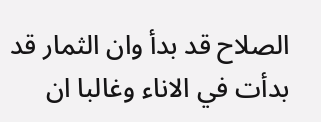الصلاح قد بدأ وان الثمار قد بدأت في الاناء وغالبا ان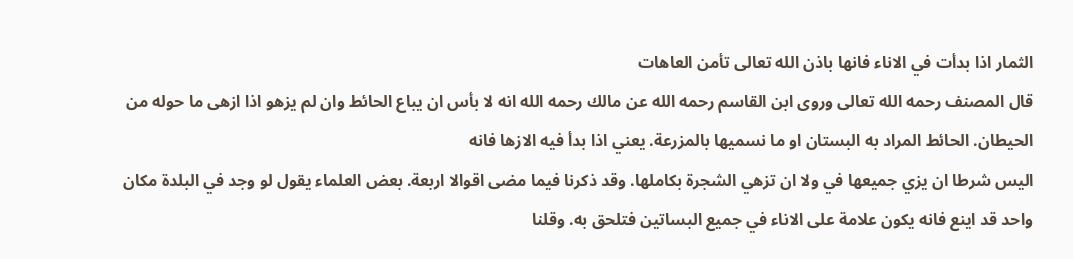الثمار اذا بدأت في الاناء فانها باذن الله تعالى تأمن العاهات
قال المصنف رحمه الله تعالى وروى ابن القاسم رحمه الله عن مالك رحمه الله انه لا بأس ان يباع الحائط وان لم يزهو اذا ازهى ما حوله من الحيطان. الحائط المراد به البستان او ما نسميها بالمزرعة. يعني اذا بدأ فيه الازها فانه
اليس شرطا ان يزي جميعها في ولا ان تزهي الشجرة بكاملها. وقد ذكرنا فيما مضى اقوالا اربعة. بعض العلماء يقول لو وجد في البلدة مكان واحد قد اينع فانه يكون علامة على الاناء في جميع البساتين فتلحق به. وقلنا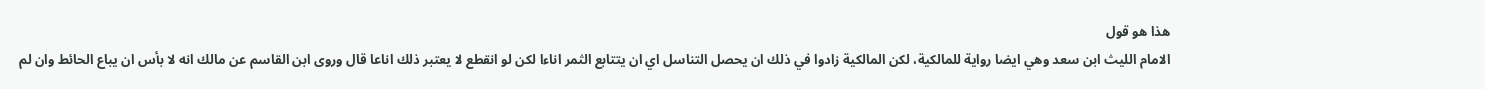هذا هو قول
الامام الليث ابن سعد وهي ايضا رواية للمالكية، لكن المالكية زادوا في ذلك ان يحصل التناسل اي ان يتتابع الثمر اناءا لكن لو انقطع لا يعتبر ذلك اناعا قال وروى ابن القاسم عن مالك انه لا بأس ان يباع الحائط وان لم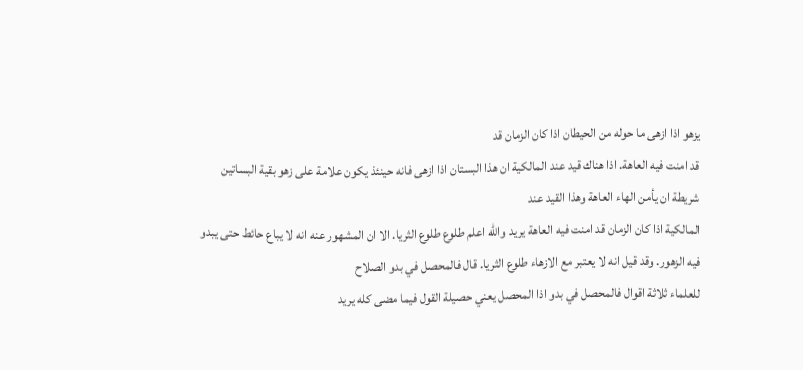يزهو اذا ازهى ما حوله من الحيطان اذا كان الزمان قد
قد امنت فيه العاهة. اذا هناك قيد عند المالكية ان هذا البستان اذا ازهى فانه حينئذ يكون علامة على زهو بقية البساتين شريطة ان يأمن الهاء العاهة وهذا القيد عند
المالكية اذا كان الزمان قد امنت فيه العاهة يريد والله اعلم طلوع طلوع الثريا. الا ان المشهور عنه انه لا يباع حائط حتى يبدو فيه الزهور. وقد قيل انه لا يعتبر مع الازهاء طلوع الثريا. قال فالمحصل في بدو الصلاح
للعلماء ثلاثة اقوال فالمحصل في بدو اذا المحصل يعني حصيلة القول فيما مضى كله يريد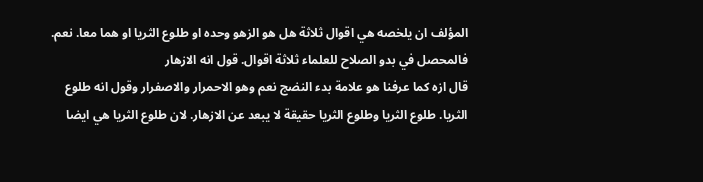المؤلف ان يلخصه هي اقوال ثلاثة هل هو الزهو وحده او طلوع الثريا او هما معا. نعم. فالمحصل في بدو الصلاح للعلماء ثلاثة اقوال. قول انه الازهار
قال ازه كما عرفنا هو علامة بدء النضج نعم وهو الاحمرار والاصفرار وقول انه طلوع الثريا. طلوع الثريا وطلوع الثريا حقيقة لا يبعد عن الازهار. لان طلوع الثريا هي ايضا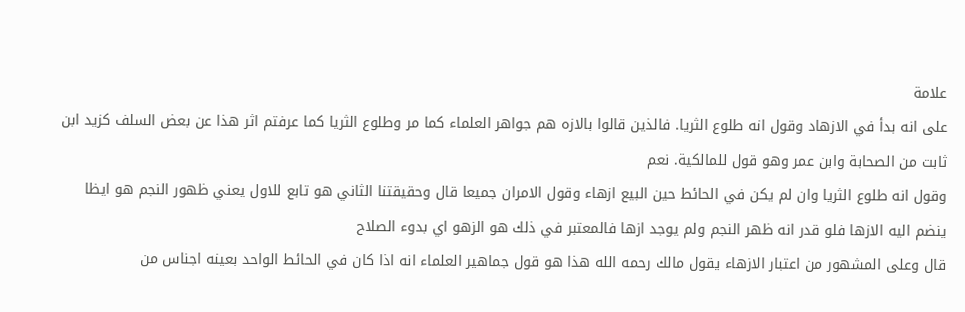علامة
على انه بدأ في الازهاد وقول انه طلوع الثريا. فالذين قالوا بالازه هم جواهر العلماء كما مر وطلوع الثريا كما عرفتم اثر هذا عن بعض السلف كزيد ابن ثابت من الصحابة وابن عمر وهو قول للمالكية. نعم
وقول انه طلوع الثريا وان لم يكن في الحائط حين البيع ازهاء وقول الامران جميعا قال وحقيقتنا الثاني هو تابع للاول يعني ظهور النجم هو ايظا ينضم اليه الازها فلو قدر انه ظهر النجم ولم يوجد ازها فالمعتبر في ذلك هو الزهو اي بدوء الصلاح
قال وعلى المشهور من اعتبار الازهاء يقول مالك رحمه الله هذا هو قول جماهير العلماء انه اذا كان في الحائط الواحد بعينه اجناس من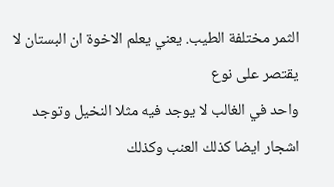الثمر مختلفة الطيب. يعني يعلم الاخوة ان البستان لا يقتصر على نوع
واحد في الغالب لا يوجد فيه مثلا النخيل وتوجد اشجار ايضا كذلك العنب وكذلك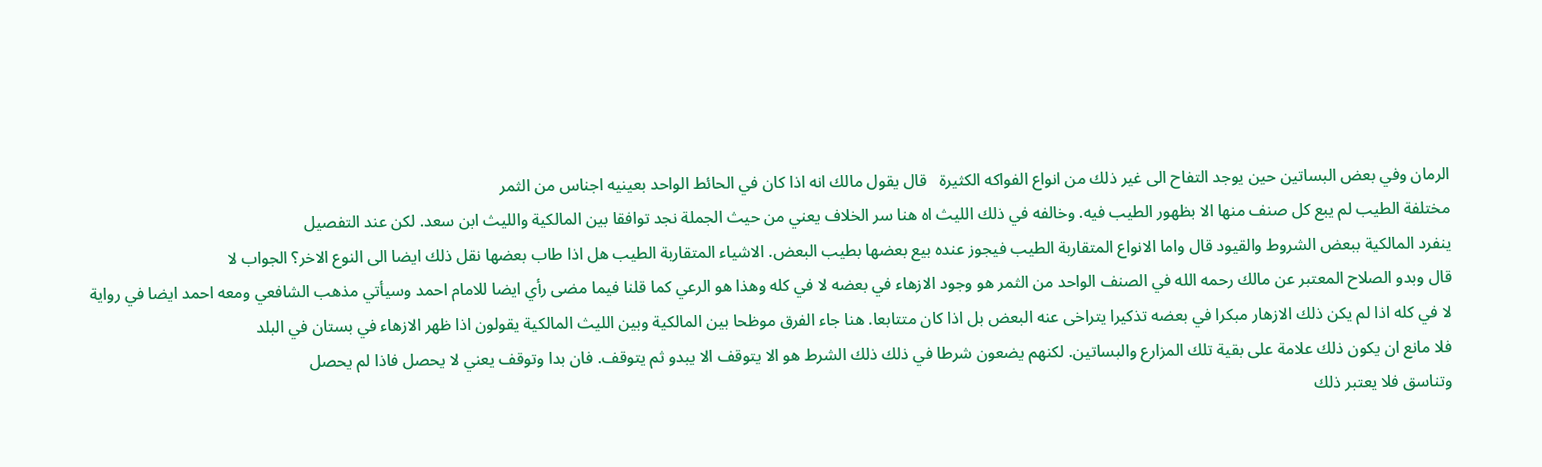الرمان وفي بعض البساتين حين يوجد التفاح الى غير ذلك من انواع الفواكه الكثيرة   قال يقول مالك انه اذا كان في الحائط الواحد بعينيه اجناس من الثمر
مختلفة الطيب لم يبع كل صنف منها الا بظهور الطيب فيه. وخالفه في ذلك الليث اه هنا سر الخلاف يعني من حيث الجملة نجد توافقا بين المالكية والليث ابن سعد. لكن عند التفصيل
ينفرد المالكية ببعض الشروط والقيود قال واما الانواع المتقاربة الطيب فيجوز عنده بيع بعضها بطيب البعض. الاشياء المتقاربة الطيب هل اذا طاب بعضها نقل ذلك ايضا الى النوع الاخر؟ الجواب لا
قال وبدو الصلاح المعتبر عن مالك رحمه الله في الصنف الواحد من الثمر هو وجود الازهاء في بعضه لا في كله وهذا هو الرعي كما قلنا فيما مضى رأي ايضا للامام احمد وسيأتي مذهب الشافعي ومعه احمد ايضا في رواية
لا في كله اذا لم يكن ذلك الازهار مبكرا في بعضه تذكيرا يتراخى عنه البعض بل اذا كان متتابعا. هنا جاء الفرق موظحا بين المالكية وبين الليث المالكية يقولون اذا ظهر الازهاء في بستان في البلد
فلا مانع ان يكون ذلك علامة على بقية تلك المزارع والبساتين. لكنهم يضعون شرطا في ذلك ذلك الشرط هو الا يتوقف الا يبدو ثم يتوقف. فان بدا وتوقف يعني لا يحصل فاذا لم يحصل
وتناسق فلا يعتبر ذلك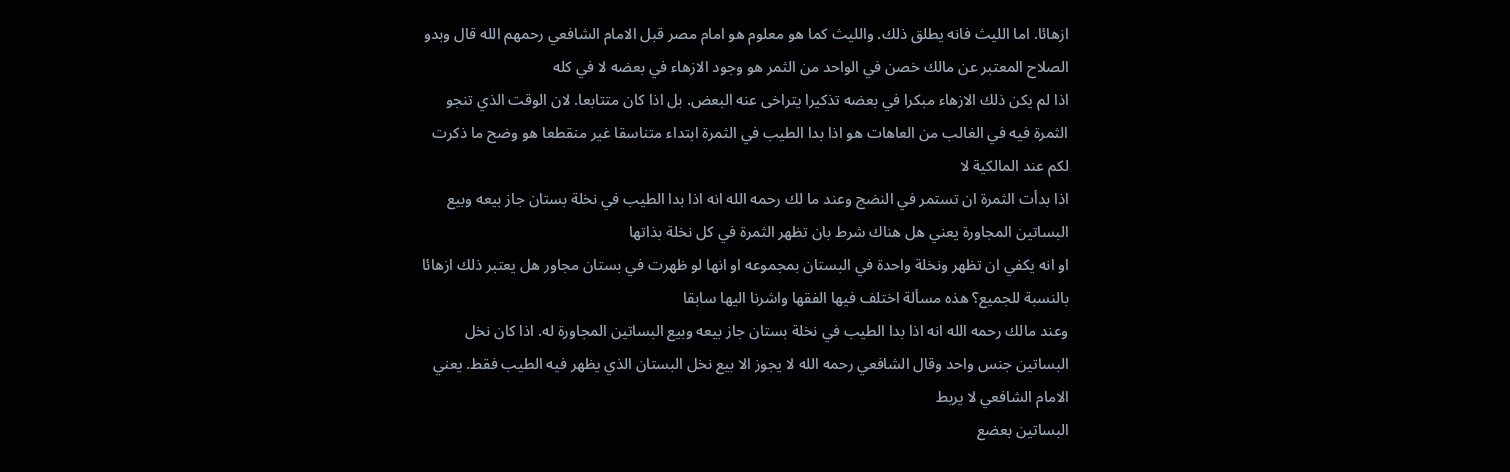ازهائا. اما الليث فانه يطلق ذلك. والليث كما هو معلوم هو امام مصر قبل الامام الشافعي رحمهم الله قال وبدو الصلاح المعتبر عن مالك خصن في الواحد من الثمر هو وجود الازهاء في بعضه لا في كله
اذا لم يكن ذلك الازهاء مبكرا في بعضه تذكيرا يتراخى عنه البعض. بل اذا كان متتابعا. لان الوقت الذي تنجو الثمرة فيه في الغالب من العاهات هو اذا بدا الطيب في الثمرة ابتداء متناسقا غير منقطعا هو وضح ما ذكرت لكم عند المالكية لا
اذا بدأت الثمرة ان تستمر في النضج وعند ما لك رحمه الله انه اذا بدا الطيب في نخلة بستان جاز بيعه وبيع البساتين المجاورة يعني هل هناك شرط بان تظهر الثمرة في كل نخلة بذاتها
او انه يكفي ان تظهر ونخلة واحدة في البستان بمجموعه او انها لو ظهرت في بستان مجاور هل يعتبر ذلك ازهائا بالنسبة للجميع؟ هذه مسألة اختلف فيها الفقها واشرنا اليها سابقا
وعند مالك رحمه الله انه اذا بدا الطيب في نخلة بستان جاز بيعه وبيع البساتين المجاورة له. اذا كان نخل البساتين جنس واحد وقال الشافعي رحمه الله لا يجوز الا بيع نخل البستان الذي يظهر فيه الطيب فقط. يعني الامام الشافعي لا يربط
البساتين بعضع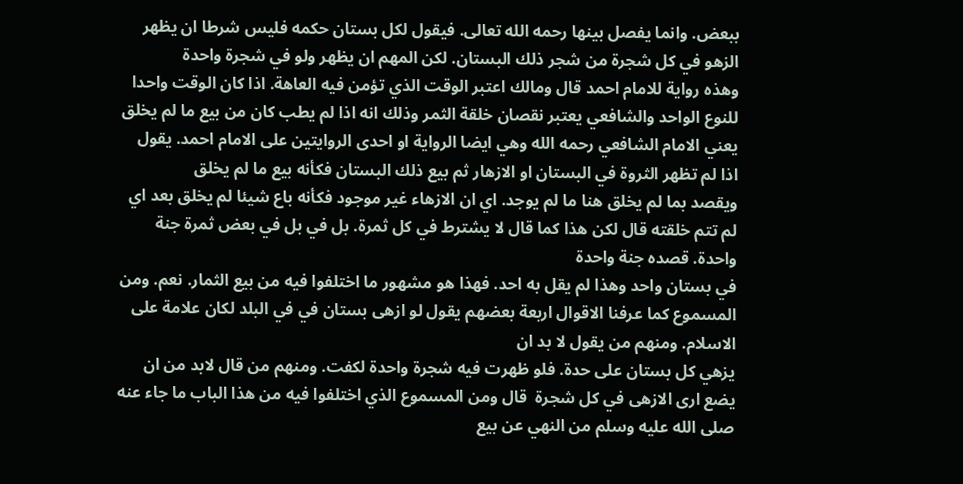ببعض. وانما يفصل بينها رحمه الله تعالى. فيقول لكل بستان حكمه فليس شرطا ان يظهر الزهو في كل شجرة من شجر ذلك البستان. لكن المهم ان يظهر ولو في شجرة واحدة
وهذه رواية للامام احمد قال ومالك اعتبر الوقت الذي تؤمن فيه العاهة. اذا كان الوقت واحدا للنوع الواحد والشافعي يعتبر نقصان خلقة الثمر وذلك انه اذا لم يطب كان من بيع ما لم يخلق
يعني الامام الشافعي رحمه الله وهي ايضا الرواية او احدى الروايتين على الامام احمد. يقول اذا لم تظهر الثروة في البستان او الازهار ثم بيع ذلك البستان فكأنه بيع ما لم يخلق
ويقصد بما لم يخلق هنا ما لم يوجد. اي ان الازهاء غير موجود فكأنه باع شيئا لم يخلق بعد اي لم تتم خلقته قال لكن هذا كما قال لا يشترط في كل ثمرة. بل في بل في بعض ثمرة جنة واحدة. قصده جنة واحدة
في بستان واحد وهذا لم يقل به احد. فهذا هو مشهور ما اختلفوا فيه من بيع الثمار. نعم. ومن المسموع كما عرفنا الاقوال اربعة بعضهم يقول لو ازهى بستان في في البلد لكان علامة على الاسلام. ومنهم من يقول لا بد ان
يزهي كل بستان على حدة. فلو ظهرت فيه شجرة واحدة لكفت. ومنهم من قال لابد من ان يضع ارى الازهى في كل شجرة  قال ومن المسموع الذي اختلفوا فيه من هذا الباب ما جاء عنه صلى الله عليه وسلم من النهي عن بيع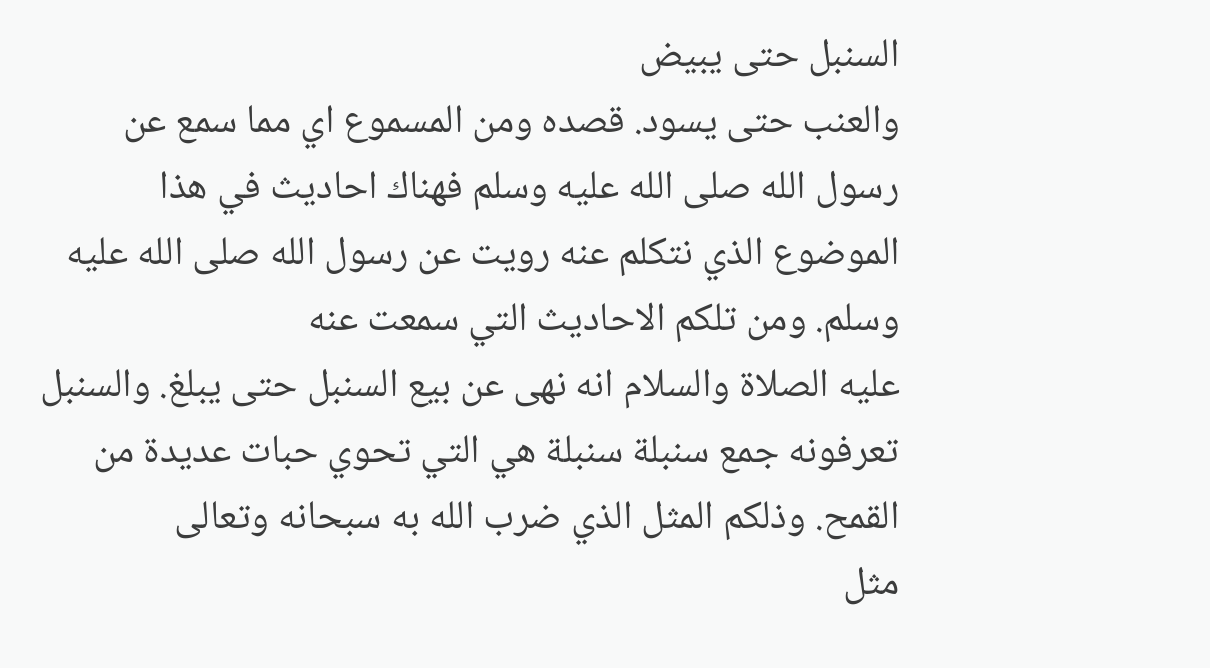السنبل حتى يبيض
والعنب حتى يسود. قصده ومن المسموع اي مما سمع عن رسول الله صلى الله عليه وسلم فهناك احاديث في هذا الموضوع الذي نتكلم عنه رويت عن رسول الله صلى الله عليه وسلم. ومن تلكم الاحاديث التي سمعت عنه
عليه الصلاة والسلام انه نهى عن بيع السنبل حتى يبلغ. والسنبل تعرفونه جمع سنبلة سنبلة هي التي تحوي حبات عديدة من القمح. وذلكم المثل الذي ضرب الله به سبحانه وتعالى
مثل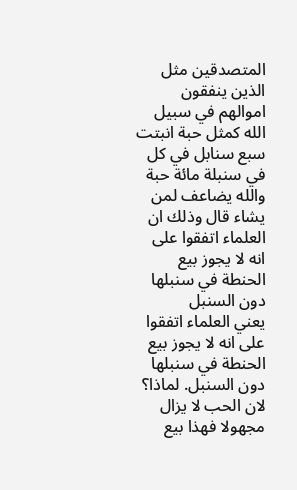المتصدقين مثل الذين ينفقون اموالهم في سبيل الله كمثل حبة انبتت سبع سنابل في كل في سنبلة مائة حبة والله يضاعف لمن يشاء قال وذلك ان العلماء اتفقوا على انه لا يجوز بيع الحنطة في سنبلها دون السنبل
يعني العلماء اتفقوا على انه لا يجوز بيع الحنطة في سنبلها دون السنبل. لماذا؟ لان الحب لا يزال مجهولا فهذا بيع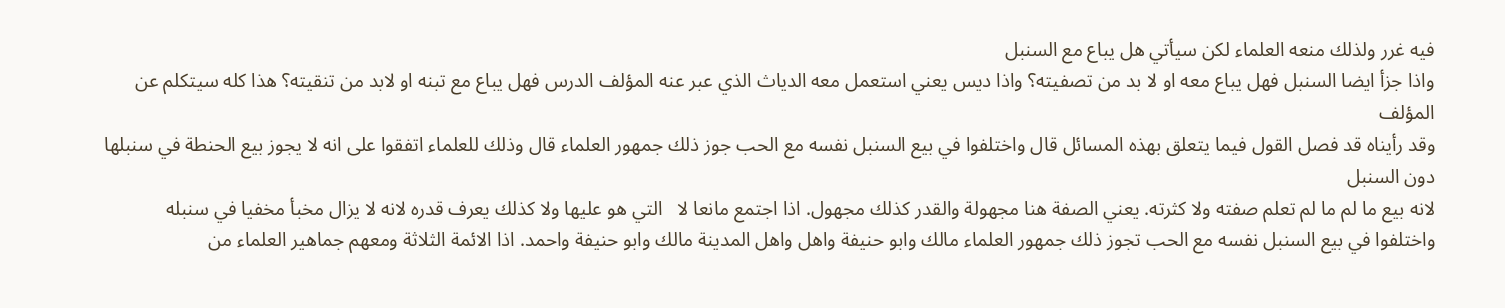فيه غرر ولذلك منعه العلماء لكن سيأتي هل يباع مع السنبل
واذا جزأ ايضا السنبل فهل يباع معه او لا بد من تصفيته؟ واذا ديس يعني استعمل معه الدياث الذي عبر عنه المؤلف الدرس فهل يباع مع تبنه او لابد من تنقيته؟ هذا كله سيتكلم عن المؤلف
وقد رأيناه قد فصل القول فيما يتعلق بهذه المسائل قال واختلفوا في بيع السنبل نفسه مع الحب جوز ذلك جمهور العلماء قال وذلك للعلماء اتفقوا على انه لا يجوز بيع الحنطة في سنبلها دون السنبل
لانه بيع ما لم ما لم تعلم صفته ولا كثرته. يعني الصفة هنا مجهولة والقدر كذلك مجهول. اذا اجتمع مانعا لا   التي هو عليها ولا كذلك يعرف قدره لانه لا يزال مخبأ مخفيا في سنبله
واختلفوا في بيع السنبل نفسه مع الحب تجوز ذلك جمهور العلماء مالك وابو حنيفة واهل واهل المدينة مالك وابو حنيفة واحمد. اذا الائمة الثلاثة ومعهم جماهير العلماء من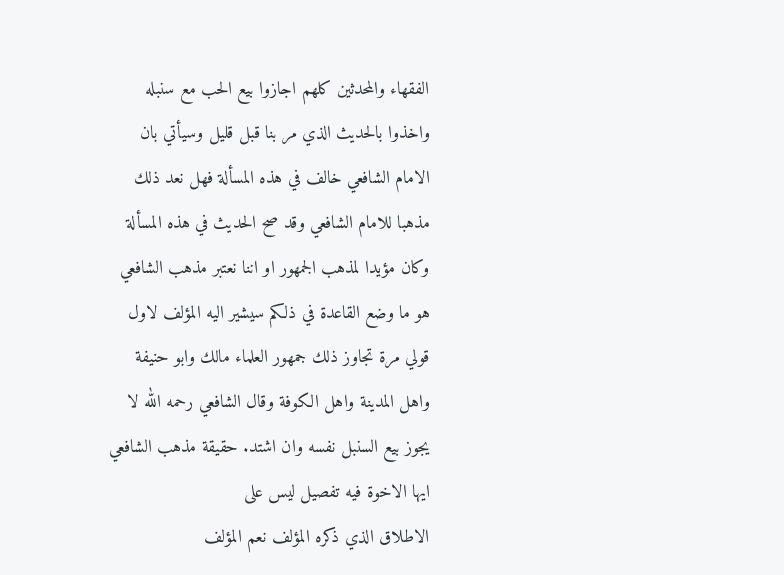الفقهاء والمحدثين كلهم اجازوا بيع الحب مع سنبله
واخذوا بالحديث الذي مر بنا قبل قليل وسيأتي بان الامام الشافعي خالف في هذه المسألة فهل نعد ذلك مذهبا للامام الشافعي وقد صح الحديث في هذه المسألة وكان مؤيدا لمذهب الجمهور او اننا نعتبر مذهب الشافعي هو ما وضع القاعدة في ذلكم سيشير اليه المؤلف لاول
قولي مرة تجاوز ذلك جمهور العلماء مالك وابو حنيفة واهل المدينة واهل الكوفة وقال الشافعي رحمه الله لا يجوز بيع السنبل نفسه وان اشتد. حقيقة مذهب الشافعي ايها الاخوة فيه تفصيل ليس على
الاطلاق الذي ذكره المؤلف نعم المؤلف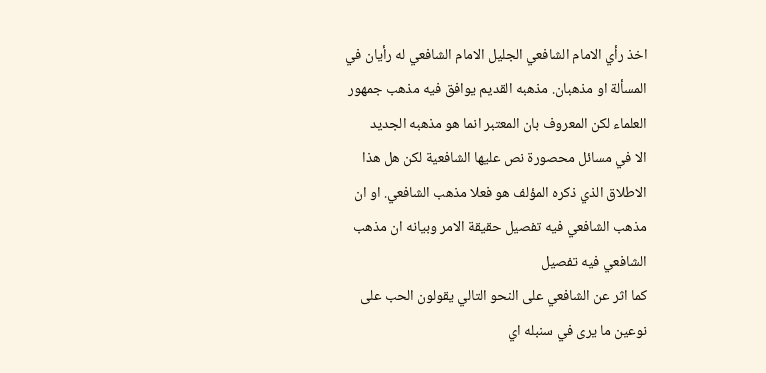اخذ رأي الامام الشافعي الجليل الامام الشافعي له رأيان في المسألة او مذهبان. مذهبه القديم يوافق فيه مذهب جمهور العلماء لكن المعروف بان المعتبر انما هو مذهبه الجديد
الا في مسائل محصورة نص عليها الشافعية لكن هل هذا الاطلاق الذي ذكره المؤلف هو فعلا مذهب الشافعي. او ان مذهب الشافعي فيه تفصيل حقيقة الامر وبيانه ان مذهب الشافعي فيه تفصيل
كما اثر عن الشافعي على النحو التالي يقولون الحب على نوعين ما يرى في سنبله اي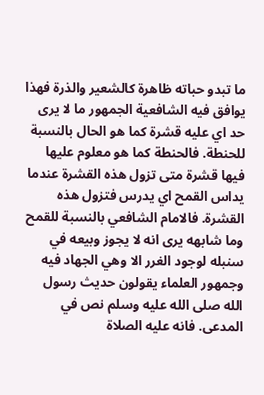ما تبدو حباته ظاهرة كالشعير والذرة فهذا يوافق فيه الشافعية الجمهور ما لا يرى حد اي عليه قشرة كما هو الحال بالنسبة للحنطة. فالحنطة كما هو معلوم عليها
فيها قشرة متى تزول هذه القشرة عندما يداس القمح اي يدرس فتزول هذه القشرة. فالامام الشافعي بالنسبة للقمح وما شابهه يرى انه لا يجوز وبيعه في سنبله لوجود الغرر الا وهي الجهاد فيه
وجمهور العلماء يقولون حديث رسول الله صلى الله عليه وسلم نص في المدعى. فانه عليه الصلاة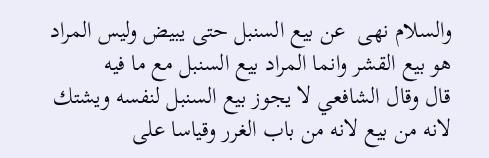والسلام نهى  عن بيع السنبل حتى يبيض وليس المراد هو بيع القشر وانما المراد بيع السنبل مع ما فيه
قال وقال الشافعي لا يجوز بيع السنبل لنفسه ويشتك لانه من بيع لانه من باب الغرر وقياسا على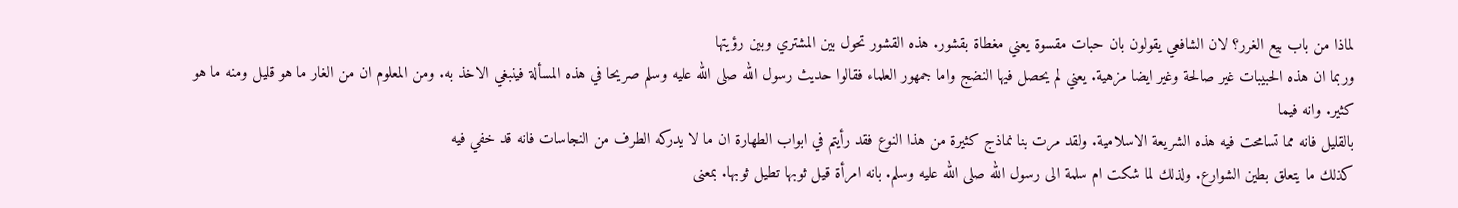لماذا من باب بيع الغرر؟ لان الشافعي يقولون بان حبات مقسوة يعني مغطاة بقشور. هذه القشور تحول بين المشتري وبين رؤيتها
وربما ان هذه الحبيبات غير صالحة وغير ايضا مزهية. يعني لم يحصل فيها النضج واما جمهور العلماء فقالوا حديث رسول الله صلى الله عليه وسلم صريحا في هذه المسألة فينبغي الاخذ به. ومن المعلوم ان من الغار ما هو قليل ومنه ما هو كثير. وانه فيما
بالقليل فانه مما تسامحت فيه هذه الشريعة الاسلامية. ولقد مرت بنا نماذج كثيرة من هذا النوع فقد رأيتم في ابواب الطهارة ان ما لا يدركه الطرف من النجاسات فانه قد خفي فيه
كذلك ما يتعلق بطين الشوارع. ولذلك لما شكت ام سلمة الى رسول الله صلى الله عليه وسلم. بانه امرأة قيل ثوبها تطيل ثوبها. بمعنى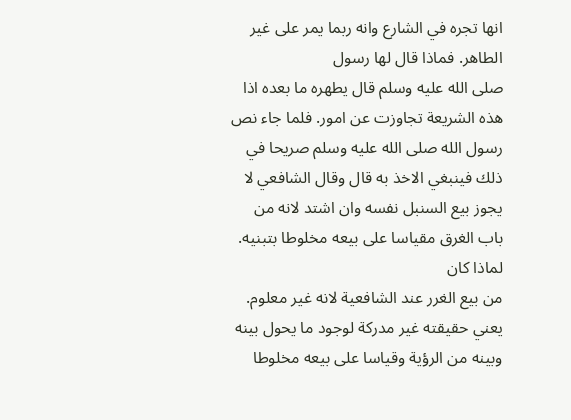انها تجره في الشارع وانه ربما يمر على غير الطاهر. فماذا قال لها رسول
صلى الله عليه وسلم قال يطهره ما بعده اذا هذه الشريعة تجاوزت عن امور. فلما جاء نص رسول الله صلى الله عليه وسلم صريحا في ذلك فينبغي الاخذ به قال وقال الشافعي لا يجوز بيع السنبل نفسه وان اشتد لانه من باب الغرق مقياسا على بيعه مخلوطا بتبنيه. لماذا كان
من بيع الغرر عند الشافعية لانه غير معلوم. يعني حقيقته غير مدركة لوجود ما يحول بينه وبينه من الرؤية وقياسا على بيعه مخلوطا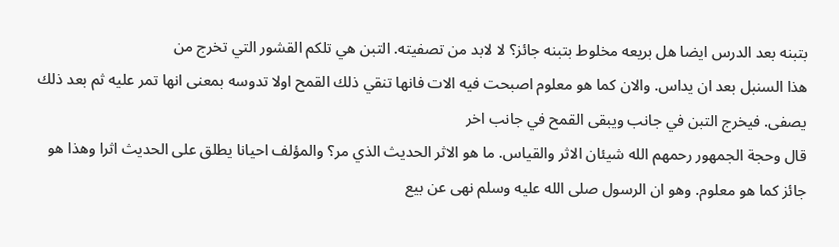بتبنه بعد الدرس ايضا هل بريعه مخلوط بتبنه جائز؟ لا لابد من تصفيته. التبن هي تلكم القشور التي تخرج من
هذا السنبل بعد ان يداس. والان كما هو معلوم اصبحت فيه الات فانها تنقي ذلك القمح اولا تدوسه بمعنى انها تمر عليه ثم بعد ذلك يصفى. فيخرج التبن في جانب ويبقى القمح في جانب اخر
قال وحجة الجمهور رحمهم الله شيئان الاثر والقياس. ما هو الاثر الحديث الذي مر؟ والمؤلف احيانا يطلق على الحديث اثرا وهذا هو جائز كما هو معلوم. وهو ان الرسول صلى الله عليه وسلم نهى عن بيع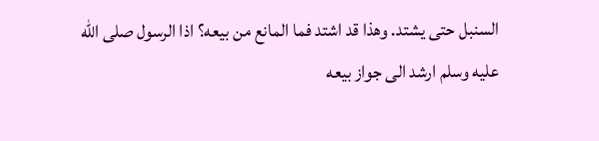السنبل حتى يشتد. وهذا قد اشتد فما المانع من بيعه؟ اذا الرسول صلى الله
عليه وسلم ارشد الى جواز بيعه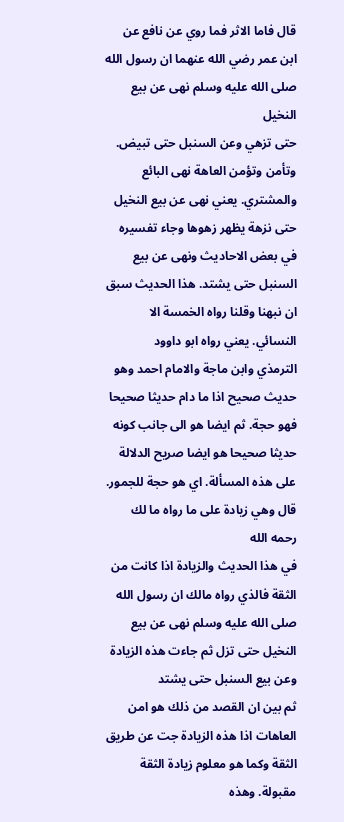قال فاما الاثر فما روي عن نافع عن ابن عمر رضي الله عنهما ان رسول الله صلى الله عليه وسلم نهى عن بيع النخيل
حتى تزهي وعن السنبل حتى تبيض. وتأمن وتؤمن العاهة نهى البائع والمشتري. يعني نهى عن بيع النخيل حتى نزهة يظهر زهوها وجاء تفسيره في بعض الاحاديث ونهى عن بيع السنبل حتى يشتد. هذا الحديث سبق ان نبهنا وقلنا رواه الخمسة الا النسائي. يعني رواه ابو داوود
الترمذي وابن ماجة والامام احمد وهو حديث صحيح اذا ما دام حديثا صحيحا فهو حجة. ثم ايضا هو الى جانب كونه حديثا صحيحا هو ايضا صريح الدلالة على هذه المسألة. اي هو حجة للجمور. قال وهي زيادة على ما رواه ما لك رحمه الله
في هذا الحديث والزيادة اذا كانت من الثقة فالذي رواه مالك ان رسول الله صلى الله عليه وسلم نهى عن بيع النخيل حتى تزل ثم جاءت هذه الزيادة وعن بيع السنبل حتى يشتد
ثم بين ان القصد من ذلك هو امن العاهات اذا هذه الزيادة جت عن طريق الثقة وكما هو معلوم زيادة الثقة مقبولة. وهذه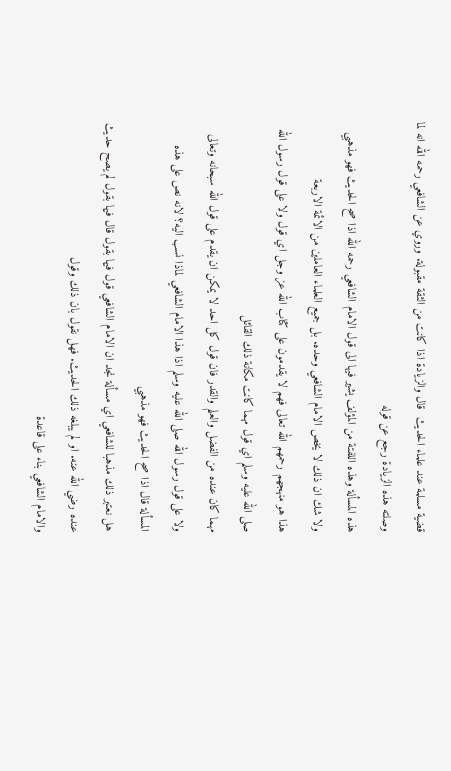قضية مسلمة عند علماء الحديث  قال والزيادة اذا كانت من الثقة مقبولة. وروي عن الشافعي رحمه الله انه لما وصلته هذه الزيادة رجع عن قوله
هذه المسألة وهذه اللفتة من المؤلف يشير فيها الى قول الامام الشافعي رحمه الله اذا صح الحديث فهو مذهبي ولا شك ان ذلك لا يخص الامام الشافعي وحده. بل جميع العلماء العاملين من الائمة الاربعة
هذا هو منهجهم رحمهم الله تعالى فهم لا يقدمون على كتاب الله عز وجل اي قول ولا على قول رسول الله صلى الله عليه وسلم اي قول مهما كانت مكانة ذلك القائل
مهما كان عنده من الفضل والعلم والقدر فان قول كل احد لا يمكن ان يقدم على قول الله سبحانه وتعالى ولا على قول رسول الله صلى الله عليه وسلم اذا هذا الامام الشافعي لماذا نسب اليه؟ لانه نص على هذه المسألة قال اذا صح الحديث فهو مذهبي
هل نعتبر ذلك مذهبا للشافعي اي مسألة نجد ان الامام الشافعي قول فيها بقول قال فيها بقول لم يصح حديث عنده رضي الله عنه. او لم يبلغه ذلك الحديث. فهل نقول بان ذلك وقول
والامام الشافعي بناء على قاعدة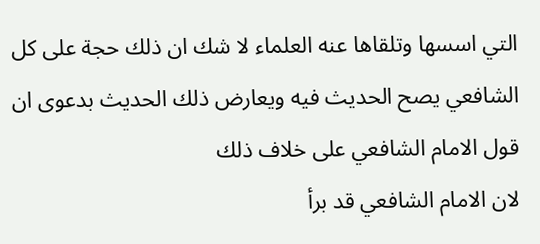التي اسسها وتلقاها عنه العلماء لا شك ان ذلك حجة على كل الشافعي يصح الحديث فيه ويعارض ذلك الحديث بدعوى ان قول الامام الشافعي على خلاف ذلك
لان الامام الشافعي قد برأ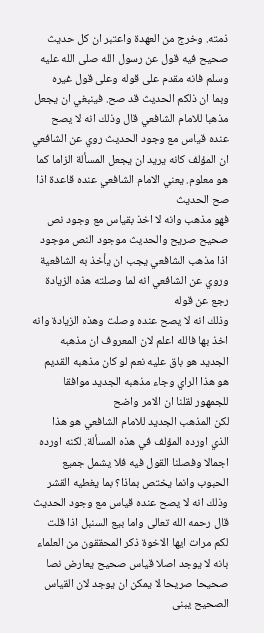ذمته. وخرج من العهدة واعتبر ان كل حديث صحيح فيه قول عن رسول الله صلى الله عليه وسلم فانه مقدم على قوله وعلى قول غيره
وبما ان ذلكم الحديث قد صح. فينبغي ان يجعل مذهبا للامام الشافعي قال وذلك انه لا يصح عنده قياس مع وجود الحديث روي عن الشافعي ان المؤلف كانه يريد ان يجعل المسألة الزاما كما هو معلوم. يعني الامام الشافعي عنده قاعدة اذا صح الحديث
فهو مذهب وانه لا اخذ بقياس مع وجود نص صحيح صريح والحديث موجود النص موجود اذا مذهب الشافعي يجب ان يأخذ به الشافعية وروي عن الشافعي انه لما وصلته هذه الزيادة رجع عن قوله
وذلك انه لا يصح عنده وصلت وهذه الزيادة وانه اخذ بها فالله اعلم لان المعروف ان مذهبه الجديد هو باق عليه نعم لو كان مذهبه القديم هو هذا الراي وجاء مذهبه الجديد موافقا للجمهور لقلنا ان الامر واضح
لكن المذهب الجديد للامام الشافعي هو هذا الذي اورده المؤلف في هذه المسألة. لكنه اورده اجمالا وفصلنا القول فيه فلا يشمل جميع الحبوب وانما يختص بماذا؟ بما يغطيه القشر وذلك انه لا يصح عنده قياس مع وجود الحديث
قال رحمه الله تعالى واما بيع السنبل اذا قلت لكم مرات ايها الاخوة ذكر المحققون من العلماء بانه لا يوجد اصلا قياس صحيح يعارض نصا صحيحا صريحا لا يمكن ان يوجد لان القياس الصحيح يبنى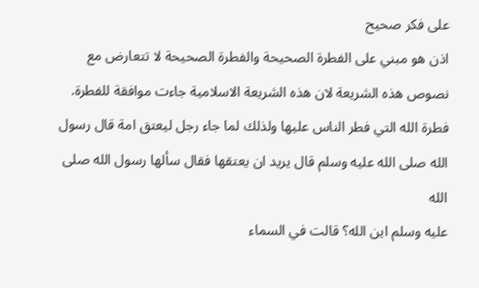على فكر صحيح
اذن هو مبني على الفطرة الصحيحة والفطرة الصحيحة لا تتعارض مع نصوص هذه الشريعة لان هذه الشريعة الاسلامية جاءت موافقة للفطرة. فطرة الله التي فطر الناس عليها ولذلك لما جاء رجل ليعتق امة قال رسول الله صلى الله عليه وسلم قال يريد ان يعتقها فقال سألها رسول الله صلى الله
عليه وسلم اين الله؟ قالت في السماء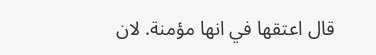قال اعتقها في انها مؤمنة. لان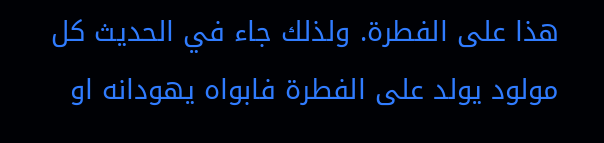هذا على الفطرة. ولذلك جاء في الحديث كل مولود يولد على الفطرة فابواه يهودانه او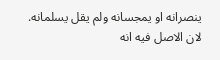ينصرانه او يمجسانه ولم يقل يسلمانه. لان الاصل فيه انه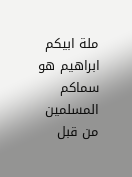ملة ابيكم ابراهيم هو سماكم المسلمين من قبل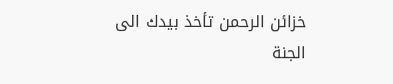خزائن الرحمن تأخذ بيدك الى الجنة